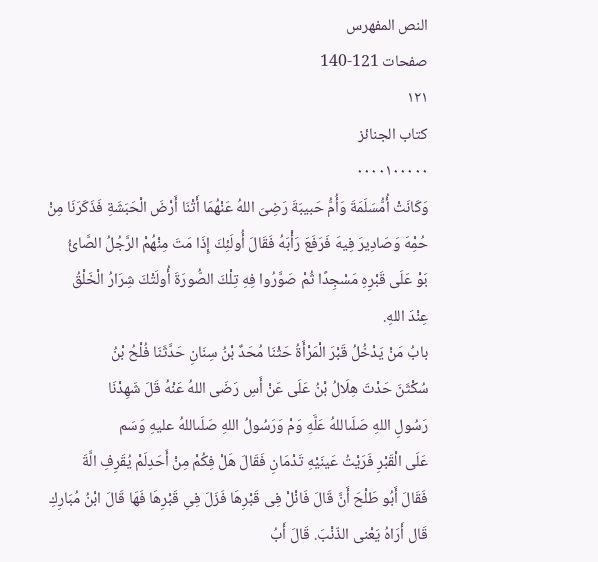النص المفهرس
صفحات 121-140
١٢١
كتاب الجنائز
٠٠٠٠١٠٠٠٠٠
وَكَانَتْ أُمُّسَلَمَةَ وَأُمُّ حَبيبَةَ رَضِىَ اللهُ عَنْهُمَا أَتْنَا أَرْضَ الْحَبَشَةِ فَذَكَرَنَا مِنْ
حُمِْهَ وَصَادِيرَ فِيهَ فَرَفَعَ رَأْبَهُ فَقَالَ أُولَئِكَ إِذَا مَتَ مِنْهُمْ الرَّجُلُ الصَّائُ
بَوْ عَلَى قَبْرِهِ مَسْجِدًا ثُمْ صَوَّرُوا فِهِ تِلْكَ الصُّورَةَ أُولَتْكَ شِرَارُ الْخَلْقُ
عِنْدَ اللهِ.
بابُ مَنْ يَدْخُلُ قَبْرَ الْمَرْأَةُ حَثْنَا مُحَدٌ بْنُ سِنَانِ حَدَّثَنَا فُلْحُ بْنُ
سُكْثَنَ حَدْتَ هِلَالُ بْنُ عَلَى عَنْ أَسِ رَضَى اللهُ عَنْهُ قَلَ شَهِدْنَا
رَسُولِ اللهِ صَلَىاللهُ عَلَّهِ وَمْ وَرَسُولُ اللهِ صَلَىاللهُ عليهِ وَسَم
عَلَى الْقَبْرِ فَرَيْتُ عَينَيْهِ تَدْمَانِ فَقَالَ هَلْ فِكُمْ مِنْ أَحَدِلَمْ يُقَرِفِ الَّةَ
فَقَالَ أَبُو طَلْحَ أَنَّ قَالَ فَانْلْ فِى قَبْرِهَا فَزَلَ فِىِ قَبْرِهَا فَهَا قَالَ ابْنُ مُبَارِكِ
قَال أَرَاهُ يَعْنى الذّنْبَ. قَالَ أَبُ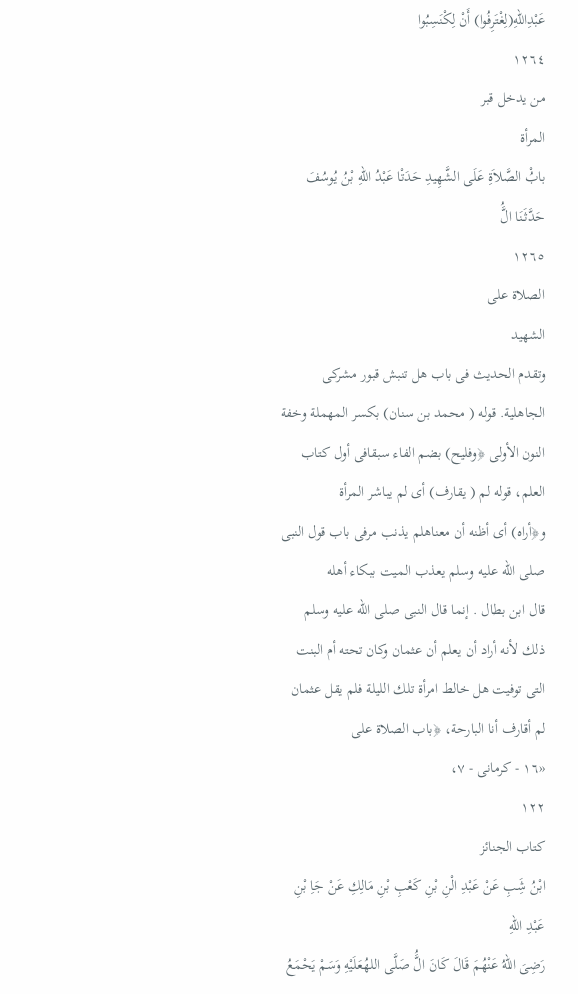عَبْدِاللهِ(لِغْتَرِفُوا) أَنْ لِكْنَسِبُوا
١٢٦٤
من يدخل قبر
المرأة
بابُْ الصَّلاَةِ عَلَى الشَّهِيدِ حَدَتْا عَبْدُ اللهِ بْنُ يُوسُفَ حَدَّثَنَا الَُّ
١٢٦٥
الصلاة على
الشهيد
وتقدم الحديث فى باب هل تنبش قبور مشركى الجاهلية. قوله ( محمد بن سنان) بكسر المهملة وخفة
النون الأولى ﴿وفليح) بضم الفاء سبقافى أول كتاب العلم، قوله لم ( يقارف) أى لم يباشر المرأة
و﴿أراه) أى أظنه أن معناهلم يذنب مرفى باب قول النبى صلى الله عليه وسلم يعذب الميت ببكاء أهله
قال ابن بطال . إنما قال النبى صلى الله عليه وسلم ذلك لأنه أراد أن يعلم أن عثمان وكان تحته أم البنت
التى توفيت هل خالط امرأة تلك الليلة فلم يقل عثمان لم أقارف أنا البارحة، ﴿باب الصلاة على
«١٦ - کرمانی - ٧،
١٢٢
كتاب الجنائز
ابْنُ شَِبِ عَنْ عَبْدِ الْنِ بْنِ كَعْبِ بْنِ مَالِكِ عَنْ جَاِ بْنِ عَبْدِ اللهِ
رَضِىَ اللهُ عَنْهُمَ قَالَ كَانَ الَُّ صَلَّى اللهُعَلَيْهِ وَسَمْ يَحْمَعُ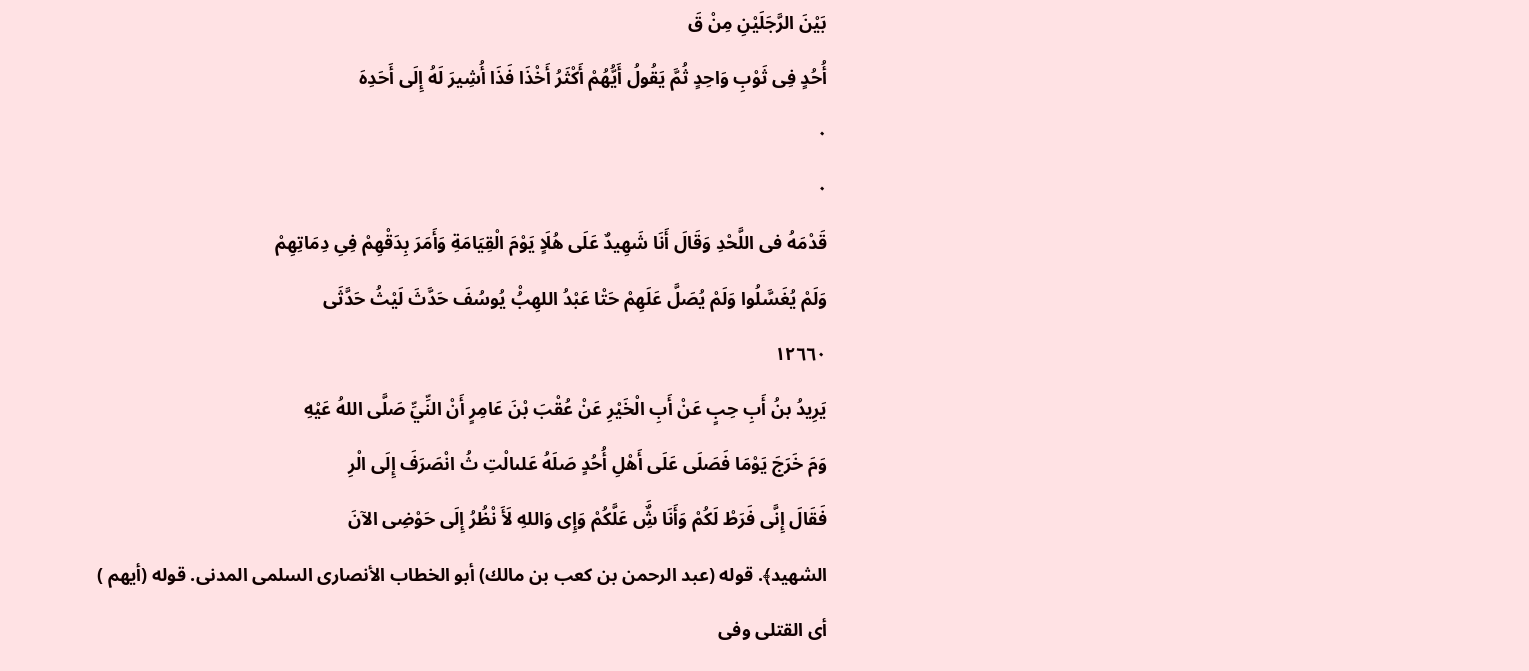بَيْنَ الرَّجَلَيْنِ مِنْ قَ
أُحُدٍ فِى ثَوْبِ وَاحِدٍ ثُمَّ يَقُولُ أَيُّهُمْ أَكْثَرُ أَخْذَا فَذَا أُشِيرَ لَهُ إِلَى أَحَدِهَ
٠
٠
قَدْمَهُ فى اللَّحْدِ وَقَالَ أَنَا شَهِيدٌ عَلَى هُلَاٍ يَوْمَ الْقِيَامَةِ وَأَمَرَ بِدَقْهِمْ فِىِ دِمَاتِهِمْ
وَلَمْ يُغَسَّلُوا وَلَمْ يُصَلَّ عَلَهِمْ حَتْا عَبْدُ اللهِبُْ يُوسُفَ حَدَّثَ لَيْثُ حَدَّثَى
١٢٦٦٠
يَرِيدُ بنُ أَبِ حِبٍ عَنْ أَبِ الْخَيْرِ عَنْ عُقْبَ بْنَ عَامِرٍ أَنْ النِّيِّ صَلَّى اللهُ عَيْهِ
وَمَ خَرَجَ يَوْمَا فَصَلَى عَلَى أَهْلِ أُحُدٍ صَلَهُ عَلىالْتِ ثُ انْصَرَفَ إِلَى الْرِ
فَقَالَ إِنَّى فَرَطْ لَكُمْ وَأَنَا شٌَِ عَلَّكُمْ وَإِى وَاللهِ لَأَ نْظُرُ إِلَى حَوْضِى الآنَ
الشهيد﴾. قوله (عبد الرحمن بن كعب بن مالك) أبو الخطاب الأنصارى السلمى المدنى. قوله (أيهم )
أى القتلى وفى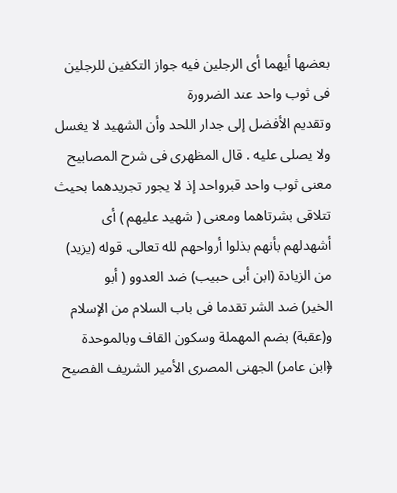بعضها أيهما أى الرجلين فيه جواز التكفين للرجلين فى ثوب واحد عند الضرورة
وتقديم الأفضل إلى جدار اللحد وأن الشهيد لا يغسل ولا يصلى عليه . قال المظهرى فى شرح المصابيح
معنى ثوب واحد قبرواحد إذ لا يجور تجريدهما بحيث تتلاقى بشرتاهما ومعنى ( شهيد عليهم ) أى
أشهدلهم بأنهم بذلوا أرواحهم لله تعالى. قوله (يزيد) من الزيادة (ابن أبى حبيب) ضد العدوو ( أبو
الخير) ضد الشر تقدما فى باب السلام من الإسلام و(عقبة) بضم المهملة وسكون القاف وبالموحدة
﴿ابن عامر) الجهنى المصرى الأمير الشريف الفصيح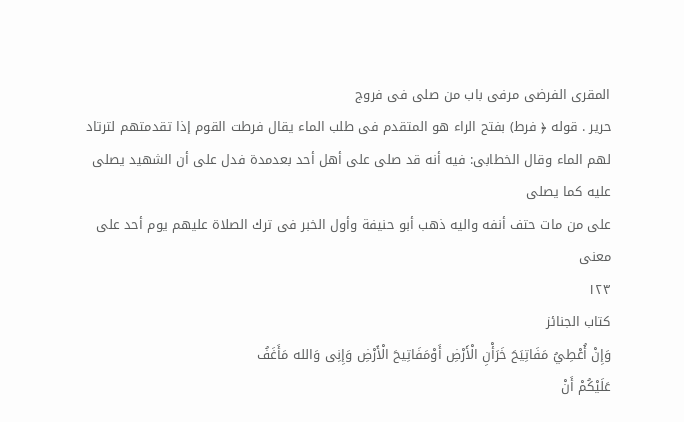المقرى الفرضى مرفى باب من صلى فى فروج
حرير . قوله ﴿ فرط) بفتح الراء هو المتقدم فى طلب الماء يقال فرطت القوم إذا تقدمتهم لترتاد
لهم الماء وقال الخطابى: فيه أنه قد صلى على أهل أحد بعدمدة فدل على أن الشهيد يصلى عليه كما يصلى
على من مات حتف أنفه واليه ذهب أبو حنيفة وأول الخبر فى ترك الصلاة عليهم يوم أحد على معنى
١٢٣
كتاب الجنائز
وَإِنْ أُعْطِيُ مَفَاتِيَحَ خَرَأْنِ الْأَرْضِ أَوْمَفَاتِيحَ الْأَرْضِ وَإِنِى وَالله مَأَغَفُ
عَلَيْكُمْ أَنْ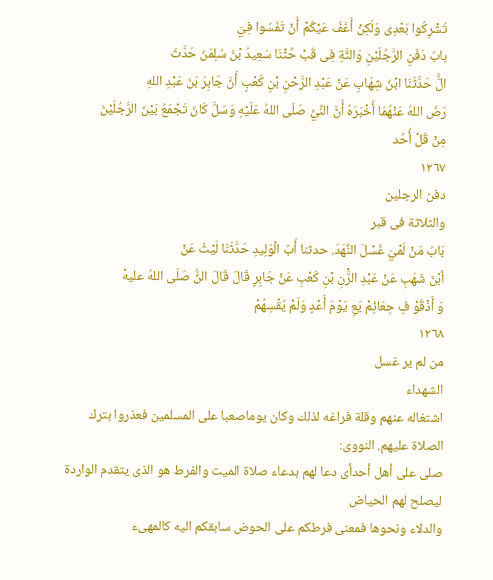تُشْرِكُوا بَعْدِى وَلَكِنْ أَغَفُ عَيْكُمْ أَنْ تَفَسُوا فِيَ
بابُ دَفَنِ الرَّجُلَيْنِ وَالثَّةِ فِى قَبْ حَّثْنَا سَعِيدُ بْنُ سُلِمَنَ حَدَّثَ
الَُّ حَدَّثَنَا ابْنُ شِهَابِ عَنْ عَبْدِ الرَّحْنِ بْنِ كَعْبٍ أَنَّ جَابِرَ بَنَ عَبْدِ اللهِ
رَضَ اللهُ عَنْهُمَا أَخْبَرَهُ أَنَّ النَّيَّ صَلّى اللهُ عَلَيْهِ وَسَلَّ كَانَ تَجْمَعُ بَيْنَ الرَّجُلَيْنَ
مِنْ قَلْ أُحُد
١٢٦٧
دفن الرجلين
والثلاثة فى قبر
بَابُ مَنْ لَمْيَ غَسْلَ النُّهَدَ. حدثنا أَبُ الْوَلِيدِ حَدَّثَنَا لَيْثُ عَنْ
أبْنَ شَهَبِ عَنْ عَبْدِ الرَّْنِ بْنِ كَعْبِ عَنْ جَابِرٍ قَالَ قَالَ النَُّ صَلَى اللهُ عليهْ
وَ أَذْقُوْ فِ حِعَائِمْ يَعِ يَوْمَ أَعْدٍ وَلَمْ يُقْسِهُمْ
١٢٦٨
من لم ير غسل
الشهداء
اشتغاله عنهم وقلة فراغه لذلك وكان يوماصعبا على المسلمين فعذروا بترك الصلاة عليهم. النووى:
صلى على أهل أحدأى دعا لهم بدعاء صلاة الميت والفرط هو الذى يتقدم الواردة ليصلح لهم الحياض
والدلاء ونحوها فمعنى فرطكم على الحوض سابقكم اليه كالمهىء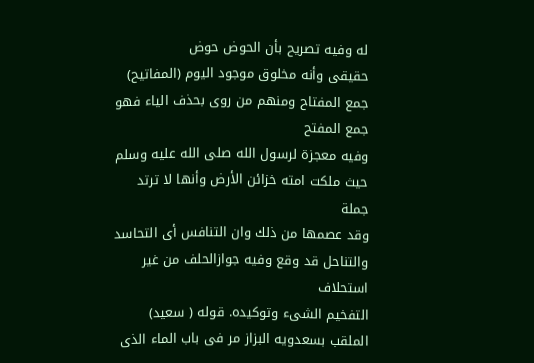له وفيه تصريح بأن الحوض حوض
حقيقى وأنه مخلوق موجود اليوم (المفاتيح) جمع المفتاح ومنهم من روى بحذف الياء فهو جمع المفتح
وفيه معجزة لرسول الله صلى الله عليه وسلم حيث ملكت امته خزائن الأرض وأنها لا ترتد جملة
وقد عصمها من ذلك وان التنافس أى التحاسد والتناحل قد وقع وفيه جوازالحلف من غير استحلاف
التفخيم الشىء وتوكيده. قوله ( سعيد) الملقب بسعدويه البزاز مر فى باب الماء الذى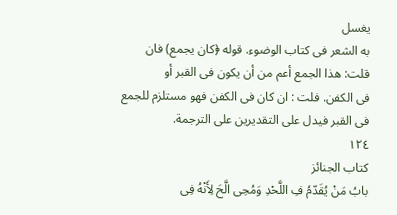يغسل
به الشعر فى كتاب الوضوء. قوله ﴿كان يجمع) فان قلت: هذا الجمع أعم من أن يكون فى القبر أو
فى الكفن. فلت : ان كان فى الكفن فهو مستلزم للجمع فى القبر فيدل على التقديرين على الترجمة.
١٢٤
كتاب الجنائز
بابُ مَنْ يُقَدّمُ فِ اللَّحْدِ وَمُحِى الَّحَ لِأَنْهُ فِى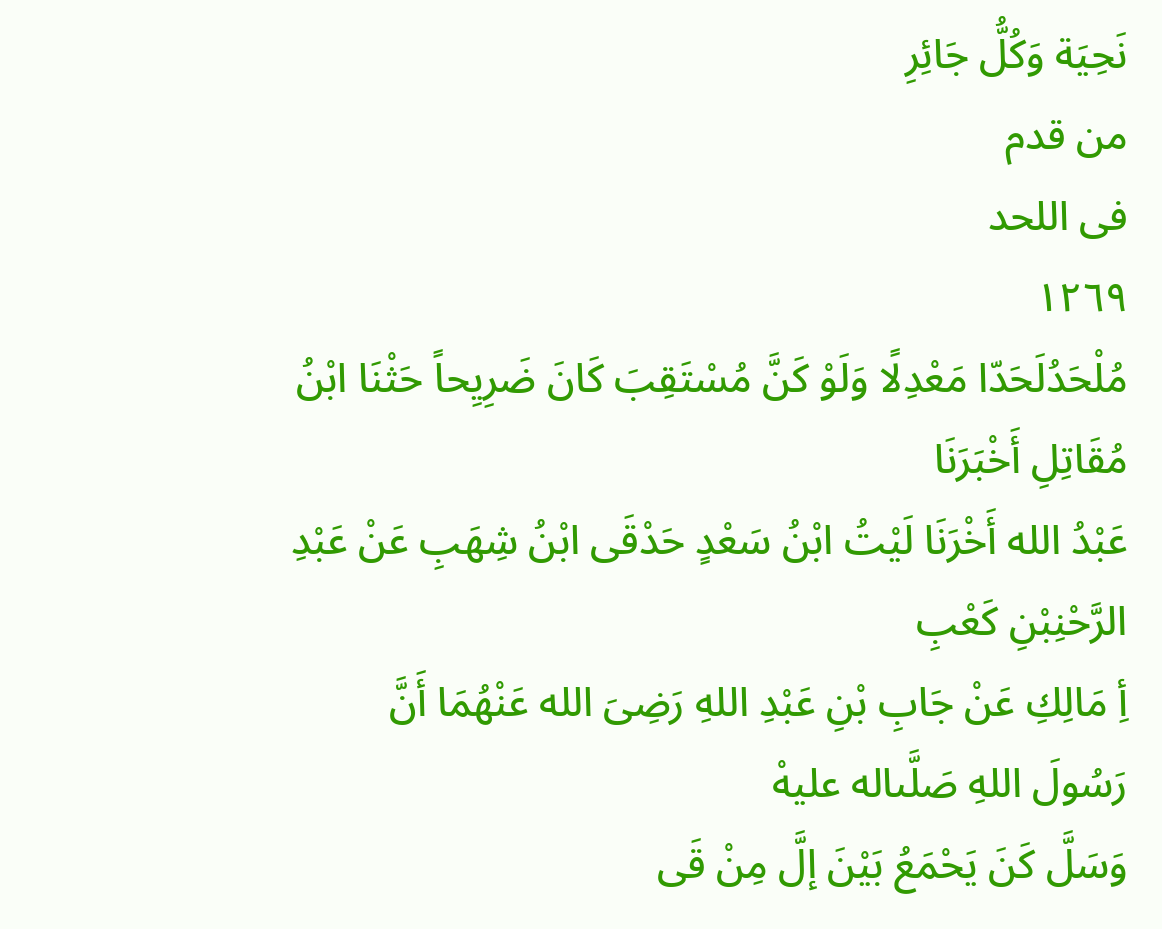نَحِيَة وَكُلُّ جَائِرِ
من قدم
فى اللحد
١٢٦٩
مُلْحَدُلَحَدّا مَعْدِلًا وَلَوْ كَنَّ مُسْتَقِبَ كَانَ ضَرِيِحاً حَثْنَا ابْنُ مُقَاتِلِ أَخْبَرَنَا
عَبْدُ الله أَخْرَنَا لَيْتُ ابْنُ سَعْدٍ حَدْقَى ابْنُ شِهَبِ عَنْ عَبْدِ الرَّحْنِبْنِ كَعْبِ
أِ مَالِكِ عَنْ جَابِ بْنِ عَبْدِ اللهِ رَضِىَ الله عَنْهُمَا أَنَّ رَسُولَ اللهِ صَلَّىاله عليهْ
وَسَلَّ كَنَ يَحْمَعُ بَيْنَ إلَّ مِنْ قَى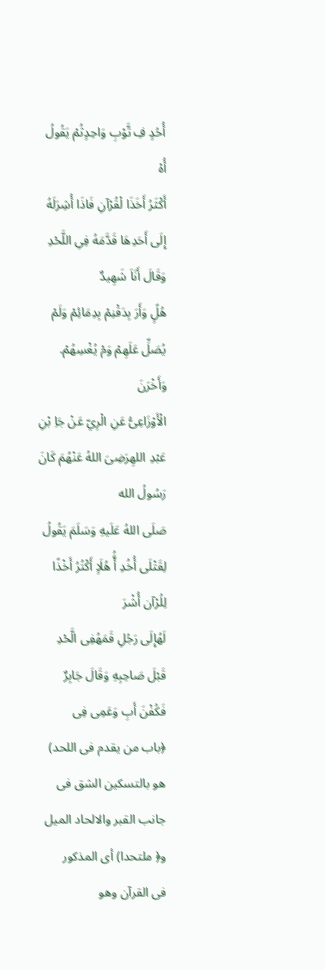أُحُدٍ فِ تَّوْبِ وَاحِدٍثُمْ يَقُولُ أُهْ
أَكْثَرُ أَخَذَا لْقُرْآنِ فَاذَا أُشِرَلَهُ إِلَى أَحَدِهَا قَدَّمَهُ فِىِ اللَّحْدِ وَقَالَ أَنَاَ شَهِيدٌ
هُلًٍ وَأَرَ بِدَقْنِمْ بِدِمَائِمْ وَلَمْ يُصَلِّ عَلَهِمْ وَمْ يُغْسِهُمْ. وَأَخْرَنَ
الْأَوْزَاعِىُّ عَنِ الْرِيّ عَنْ جَاِ بْنِ عَبْدِ اللهِرَضِىَ اللهُ عَنْهُمَ كَانَ رَسُولُ الله
صَلَى اللهُ عَلَيهِ وَسَلَمَ يَقُولُ لِقَتْلَى أُخُدِ أَُّ هُلَاٍ أَكْتُرُ أَخْذًا لِلُرْآن أُشْرَ
لَهُإِلَى رَجُلِ قَمَهُفِى الَّحْدِ قَبْلَ صَاحِبِهِ وَقَالَ جَابِرٌ فَكُفْنَ أَبِ وَعَمِى فِى
﴿باب من يقدم فى اللحد) هو بالتسكين الشق فى جانب القبر والالحاد الميل و﴿ ملتحدا) أى المذكور
فى القرآن وهو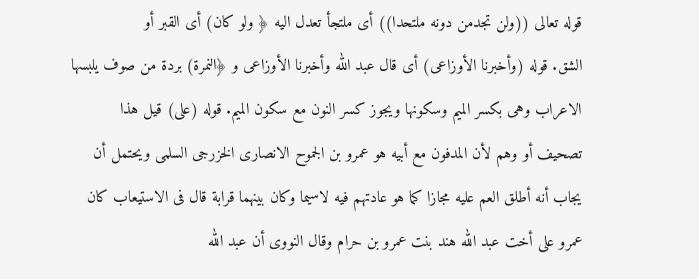قوله تعالى ((ولن تجدمن دونه ملتحدا)) أى ملتجأ تعدل اليه ﴿ ولو كان) أى القبر أو
الشق. قوله (وأخبرنا الأوزاعى) أى قال عبد الله وأخبرنا الأوزاعى و ﴿النمرة) بردة من صوف يلبسها
الاعراب وهى بكسر الميم وسكونها ويجوز كسر النون مع سكون الميم. قوله (على) قيل هذا
تصحيف أو وهم لأن المدفون مع أبيه هو عمرو بن الجموح الانصارى الخزرجى السلمى ويحتمل أن
يجاب أنه أطلق العم عليه مجازا كما هو عادتهم فيه لاسيما وكان بينهما قرابة قال فى الاستيعاب كان
عمرو على أخت عبد الله هند بنت عمرو بن حرام وقال النووى أن عبد الله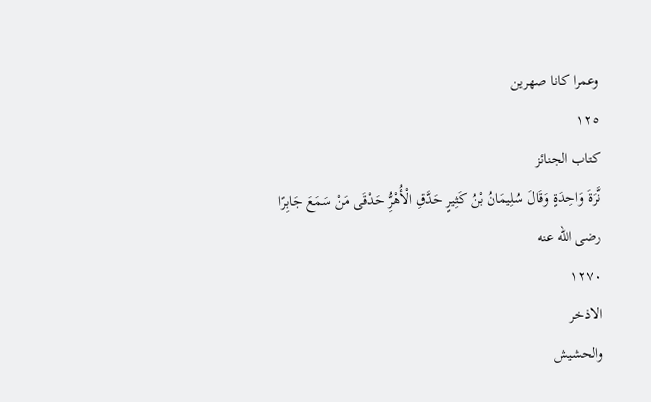وعمرا كانا صهرين
١٢٥
كتاب الجنائز
نَّرَةَ وَاحِدَةٍ وَقَالَ سُلِيمَانُ بْنُ كَثِيرٍ حَدَّقِ الْأُهْرُِّ حَدْقَى مَنْ سَمَعَ جَابِرًا
رضى الله عنه
١٢٧٠
الاذخر
والحشيش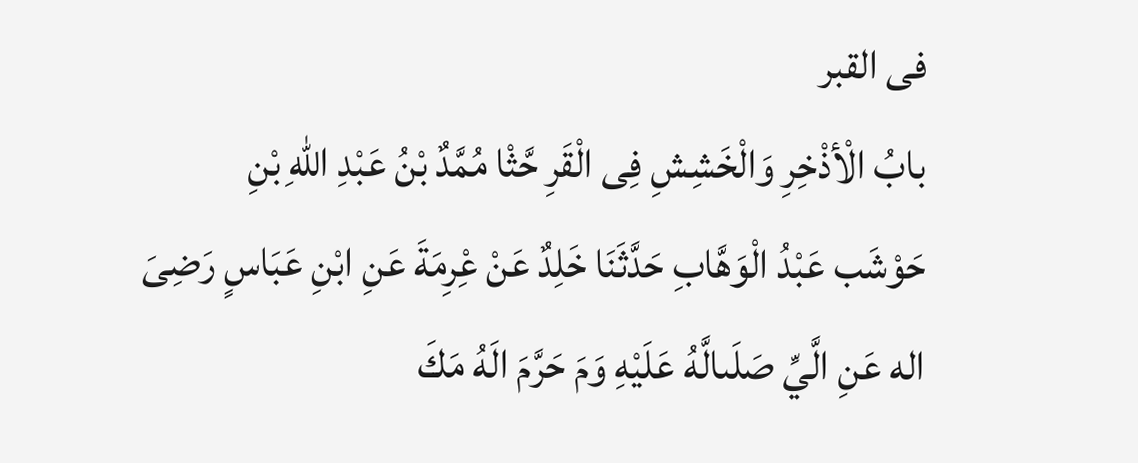فى القبر
بابُ الْأذْخِرِ وَالْخَشِشِ فِى الْقَرِ حَّثْا مُمَّدٌ بْنُ عَبْدِ اللهِ بْنِ
حَوْشَب عَبْدُ الْوَهَّابِ حَدَّثَنَا خَلِدٌ عَنْ عِْرِمَةَ عَنِ ابْنِ عَبَاسٍ رَضِىَ
اله عَنِ الَّيِّ صَلَىالَّهُ عَلَيْهِ وَمَ حَرَّمَ الَهُ مَكَ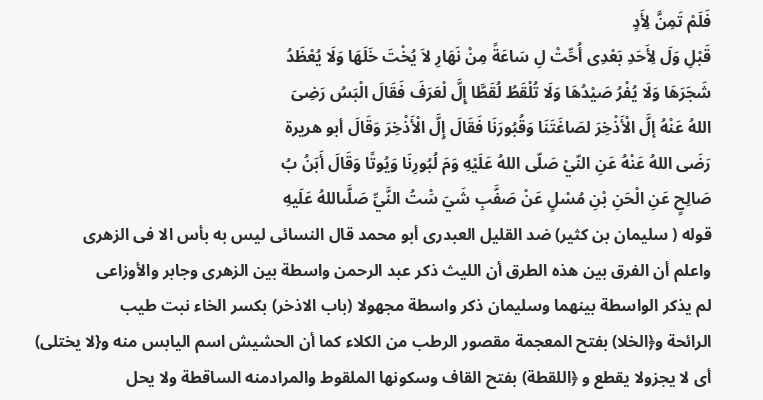فَلَمْ تَمِنَّ لِأَدٍ
قَبْلِ وَلَ لِأَحَدِ بَعْدِى أُحِّتْ لِ سَاعَةً مِنْ نَهَارِ لاَ يُخْتَ خَلَهَا وَلَا يُعْظَدُ
شَجَرَهَا وَلَا يُفْرُ صَيْدُهَا وَلَا تُلْقَطُ لُقَطَّا إِلَّ لْعَرَفَ فَقَالَ الْبَسُ رَضِىَ
اللهُ عَنْهُ إلَّ الْأَذْخِرَ لصَاغَتَنَا وَقُبُورَنَا فَقَالَ إِلَّ الْأَذْخِرَ وَقَالَ أبو هريرة
رَضَى اللهُ عَنْهُ عَنِ النّيْ صَلّى اللهُ عَلَيْهِ وَمَ لُبُورِنَا وَيُوتًا وَقَالَ أَبَنُ بُ
صَالِحٍ عَنِ الْحَنِ بْنِ مُسْلٍ عَنْ صَفَّبِ شَيَ سَْتُ النَّيِّ صَلَّىاللهُ عَلَيهِ
قوله ( سليمان بن كثير) ضد القليل العبدرى أبو محمد قال النسائى ليس به بأس الا فى الزهرى
واعلم أن الفرق بين هذه الطرق أن الليث ذكر عبد الرحمن واسطة بين الزهرى وجابر والأوزاعى
لم يذكر الواسطة بينهما وسليمان ذكر واسطة مجهولا (باب الاذخر) بكسر الخاء نبت طيب
الرائحة و﴿الخلا) بفتح المعجمة مقصور الرطب من الكلاء كما أن الحشيش اسم اليابس منه و{لا يختلى)
أى لا يجزولا يقطع و ﴿اللقطة) بفتح القاف وسكونها الملقوط والمرادمنه الساقطة ولا يحل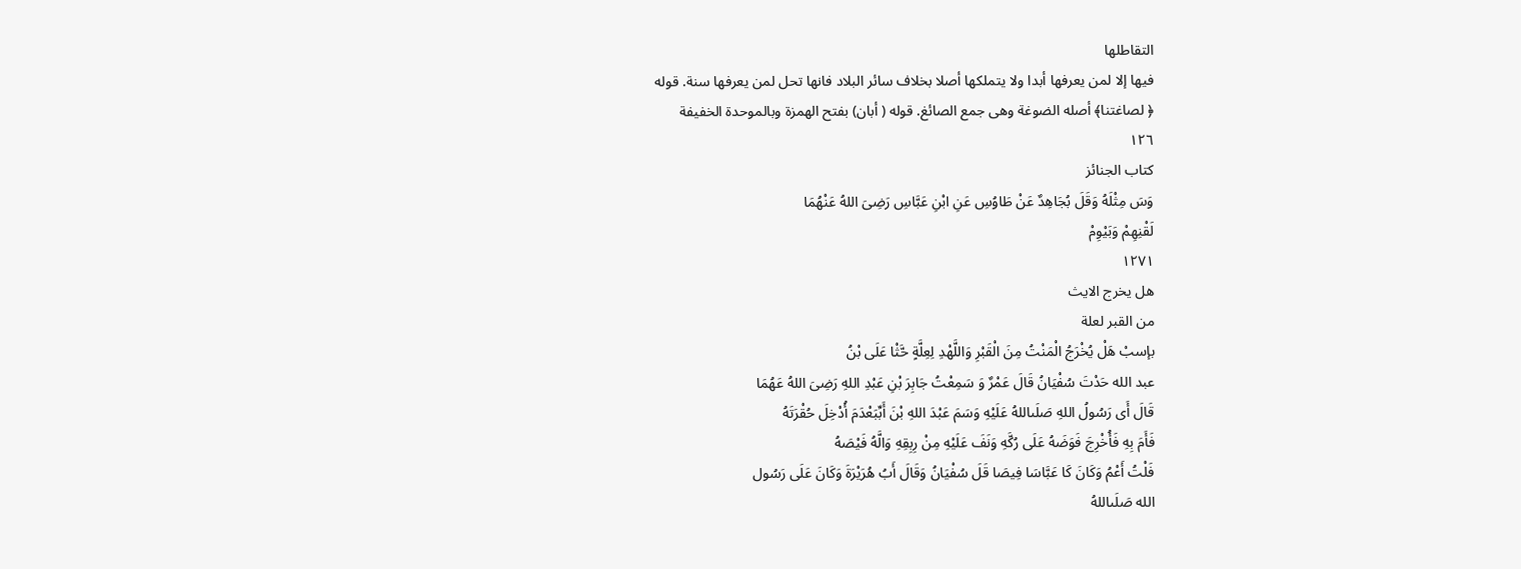التقاطلها
فيها إلا لمن يعرفها أبدا ولا يتملكها أصلا بخلاف سائر البلاد فانها تحل لمن يعرفها سنة. قوله
﴿ لصاغتنا﴾ أصله الضوغة وهى جمع الصائغ. قوله ( أبان) بفتح الهمزة وبالموحدة الخفيفة
١٢٦
كتاب الجنائز
وَسَ مِثْلَهُ وَقَلَ بُجَاهِدٌ عَنْ طَاوُسِ عَنِ ابْنِ عَبَّاسِ رَضِىَ اللهُ عَنْهُمَا
لَقْنِهِمْ وَبَيْوِمْ
١٢٧١
هل يخرج الايث
من القبر لعلة
بإسبْ هَلْ يُخْرَجُ الْمَنْتُ مِنَ الْقَبْرِ وَاللَّهْدِ لِعِلَّةٍ حَّثْا عَلَى بْنُ
عبد الله حَدْتَ سُفْيَانُ قَالَ عَمْرٌ وَ سَمِعْتُ جَابِرَ بْنِ عَبْدِ اللهِ رَضِىَ اللهُ عَهُمَا
قَالَ أَى رَسُولُ اللهِ صَلَىاللهُ عَلَيْهِ وَسَمَ عَبْدَ اللهِ بْنَ أَبِّبَعْدَمَ أُدْخِلَ حُقْرَتَهُ
فَأَمَ بِهِ فَأُخْرِجَ فَوَضَهُ عَلَى رُكَّهِ وَنَفَ عَلَيْهِ مِنْ رِبِقِهِ وَالَّهُ فَيْصَهُ
فَلْتُ أَعْمُ وَكَانَ كَا عَبَّاسَا فِيصَا قَلَ سُفْيَانُ وَقَالَ أَبُ هُرَيْرَةَ وَكَانَ عَلَى رَسُول
الله صَلَىاللهُ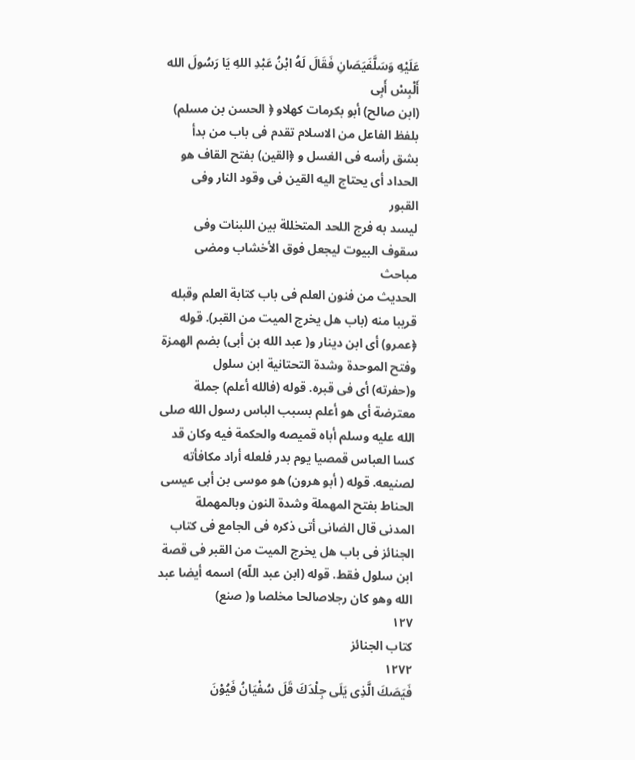عَلَيْهِ وَسَلَّفَيَصَانِ فَقَالَ لَهُ ابْنُ عَبْدِ اللهِ يَا رَسُولَ الله أَلْبِسْ أَبِى
(ابن صالح) أبو بكرمات كهلاو ﴿ الحسن بن مسلم) بلفظ الفاعل من الاسلام تقدم فى باب من بدأ
بشق رأسه فى الغسل و ﴿القين) بفتح القاف هو الحداد أى يحتاج اليه القين فى وقود النار وفى القبور
ليسد به فرج اللحد المتخللة بين اللبنات وفى سقوف البيوت ليجعل فوق الأخشاب ومضى مباحث
الحديث من فنون العلم فى باب كتابة العلم وقبله قريبا منه (باب هل يخرج الميت من القبر). قوله
﴿عمرو) أى ابن دينار و( عبد الله بن أبى) بضم الهمزة وفتح الموحدة وشدة التحتانية ابن سلول
و(حفرته) أى فى قبره. قوله (فالله أعلم) جملة معترضة أى هو أعلم بسبب الباس رسول الله صلى
الله عليه وسلم أباه قميصه والحكمة فيه وكان قد كسا العباس قمصيا يوم بدر فلعله أراد مكافأته
لصنيعه. قوله ( أبو هرون) هو موسى بن أبى عيسى الحناط بفتح المهملة وشدة النون وبالمهملة
المدنى قال الضانى أتى ذكره فى الجامع فى كتاب الجنائز فى باب هل يخرج الميت من القبر فى قصة
ابن سلول فقط. قوله (ابن عبد اللّه) اسمه أيضا عبد الله وهو كان رجلاصالحا مخلصا و( صنع)
١٢٧
كتاب الجنائز
١٢٧٢
فَيَصَكَ الَّذِى يَلَى جِلْدَكَ قَلَ سُفْيَانُ فَيُوْنَ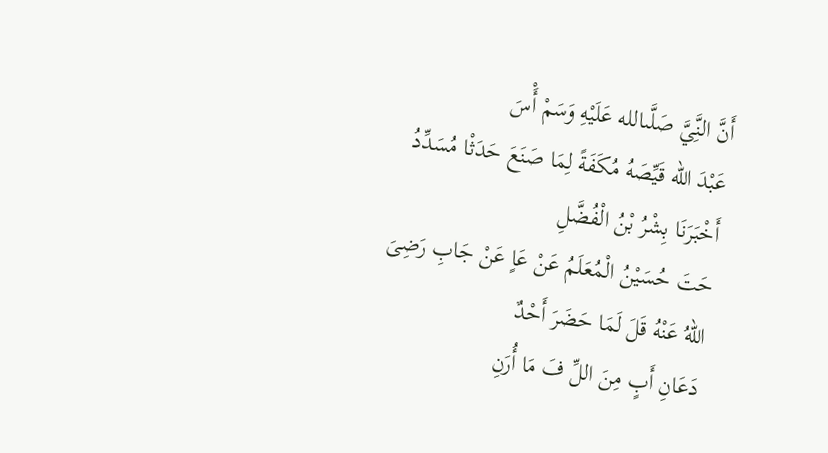أَنَّ النَِّيَّ صَلَّىالله عَلَيْهِ وَسَمْ أَْسَ
عَبْدَ الله قَيِّصَهُ مُكَفَةً لِمَا صَنَعَ حَدَثْا مُسَدِّدُ أَخْبَرَنَا بِشْرُ بْنُ الْفُضَّلِ
حَتَ حُسَيْنُ الْمُعَلَمُ عَنْ عَاٍ عَنْ جَابِ رَضِىَ اللهُ عَنْهُ قَلَ لَمَا حَضَرَ أَحْدٌ
دَعَانِ أَبٍ مِنَ اللِّ فَ مَا أُرَنِ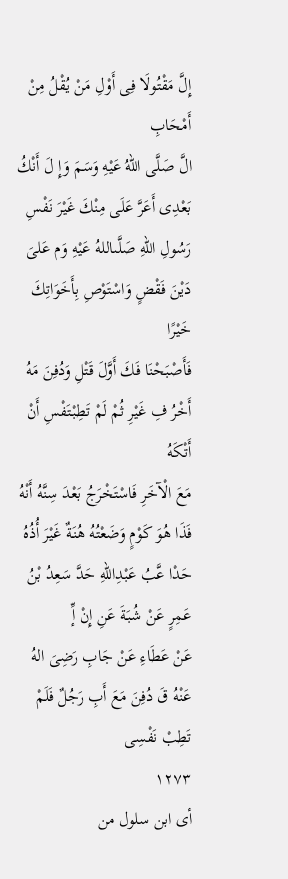إِلَّ مَقْتُولَا فِى أَوْلِ مَنْ يُقْلُ مِنْ أَمْحَابِ
الَّ صَلَّى اللهُ عَيْهِ وَسَمَ وَإِ لَ أَنْكُ بَعْدِى أَعَرَّ عَلَى مِنْكَ غَيْرَ نَفْسِ
رَسُولِ اللهِ صَلَّىاللهُ عَيْهِ وَم عَلىَ دَيْنَ فَقْضٍ وَاسْتَوْصِ بِأَخَوَاتِكَ خَيْرًا
فَأَصْبَحْنَا فَكَ أَوَّلَ قَتْلِ وَدُفِنَ مَهُ أَخْرُ فِ غَيْرِ ثُمْ لَمْ تَطِبْتَفْسِ أَنْ أَتْكَهُ
مَعَ الْآخَرِ فَاسْتَخْرَجُ بَعْدَ سِنَّهُ أَنْهُ فَذَا هُوَ كَوْمٍ وَضَعْتُهُ هُنَةٌ غَيْرَ أُذُهُ
حَدْا عَّبُ عَبْدِاللهِ حَدَّ سَعِدُ بْنُ عَمِرٍ عَنْ شُبَةَ عَنِ إِنْ إِّ
عَنْ عَطَاءِ عَنْ جَابِ رَضِىَ الهُ عَنْهُ قَ دُفِنَ مَعَ أَبِ رَجُلٌ فَلَمْ تَطِبْ نَفْسِى
١٢٧٣
أى ابن سلول من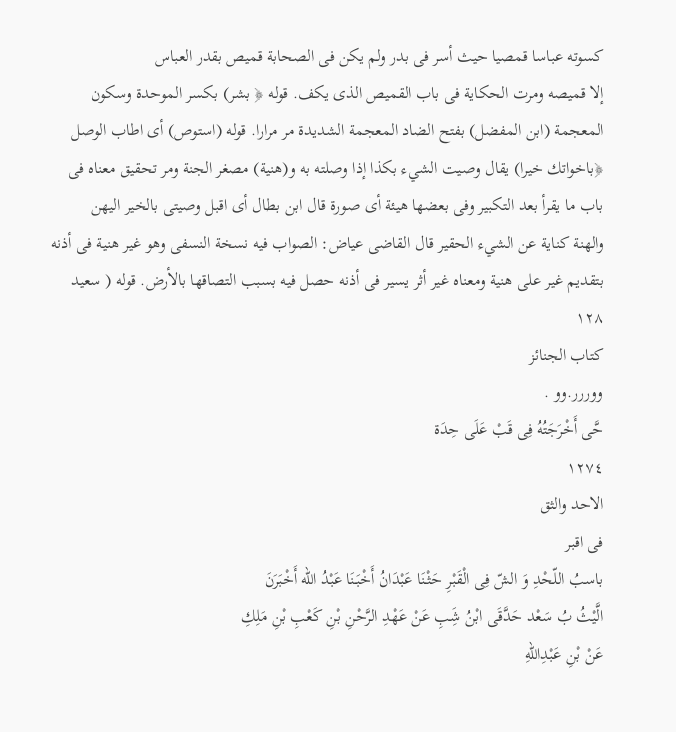كسوته عباسا قمصيا حيث أسر فى بدر ولم يكن فى الصحابة قميص بقدر العباس
إلا قميصه ومرت الحكاية فى باب القميص الذى يكف. قوله ﴿ بشر) بكسر الموحدة وسكون
المعجمة (ابن المفضل) بفتح الضاد المعجمة الشديدة مر مرارا. قوله (استوص) أى اطاب الوصل
﴿باخواتك خيرا) يقال وصيت الشيء بكذا إذا وصلته به و(هنية) مصغر الجنة ومر تحقيق معناه فى
باب ما يقرأ بعد التكبير وفى بعضها هيئة أى صورة قال ابن بطال أى اقبل وصيتى بالخير اليهن
والهنة كناية عن الشيء الحقير قال القاضى عياض: الصواب فيه نسخة النسفى وهو غير هنية فى أذنه
بتقديم غير على هنية ومعناه غير أثر يسير فى أذنه حصل فيه بسبب التصاقها بالأرض. قوله ( سعيد
١٢٨
كتاب الجنائز
ووررر.وو .
حَّى أَخْرَجَتُهُ فِى قَبْ عَلَى حِدَة
١٢٧٤
الاحد والثق
فی اقبر
باسبُ اللّحْدِ وَ الشّ فِى الْقَبْرِ حَثْنَا عَبْدَانُ أَخْبَنَا عَبْدُ الله أَخْبَرَنَ
الَّيْثُ بُ سَعْد حَدَّقَى ابْنُ شَِبِ عَنْ عَهْدِ الرَّحْنِ بْنِ كَعْبِ بْنِ مَلِكِ
عَنْ بْنِ عَبْدِاللهِ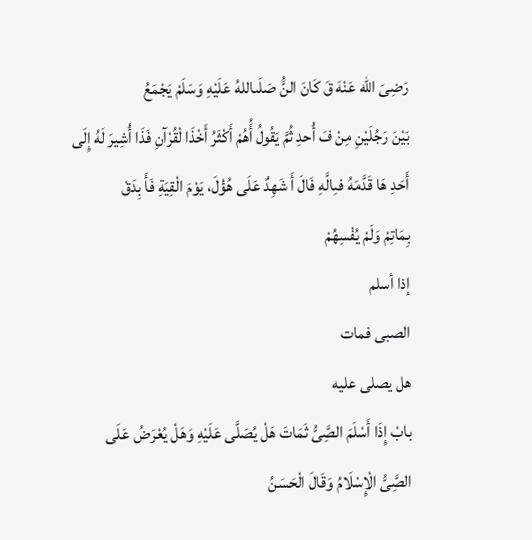رَضِىَ الله عَنْهَ قَ كَانَ النَُّ صَلَىاللهُ عَلَيْهِ وَسَلَمْ يَجْمَعُ
بَيْنَ رَجُلَيْنِ مِنْ فَ أُحدِ ثُمَّ يَقُولُ أَُهُمْ أَكْثَرُ أَخْذَا لْقُرْآنِ فَذَا أُشِيرَ لَهُ إِلَى
أَحَدِ هَا قَدَّمَهُ فىِالَّهِ فَالَ أَ شَهِدٌ عَلَى هُؤْلَ، يَوْمَ الْقِيَةِ فَأَ بِدَقْ
بِمَاتِمْ وَلَمْ يُفْسِهُمْ
إذا أسلم
الصبى فمات
هل يصلى عليه
بابْ إِذَا أَسْلَمَ الصَِّىُّ ثَمَاتَ هَلْ يُصَلَّى عَلَيْهِ وَهَلْ يُعْرَضُ عَلَى
الصَِّىُّ الْإِسْلَامُ وَقَالَ الْحَسَنُ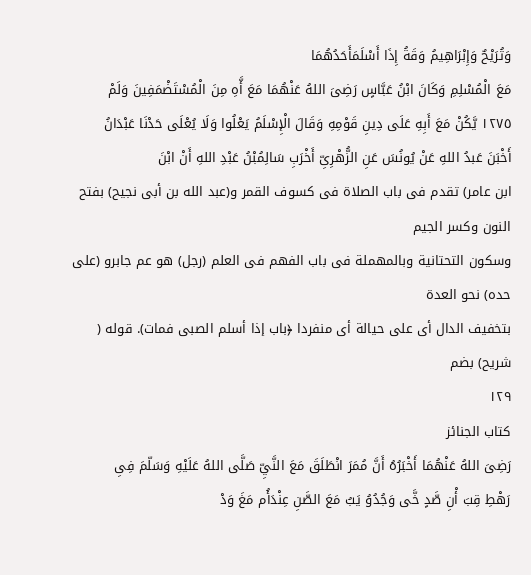وَتُرَيْحٌ وَإِبْرَاهِيمُ وَقَةُ إِذَا أَسْلَمَأَحَدُهُمَا
مَعَ الْمُسْلِمِ وَكَانَ ابْنُ عَبَّاسٍ رَضِىَ اللهُ عَنْهُمَا مَعَ أَّهِ مِنَ الْمُسْتَضْمَفِينَ وَلَمْ
١٢٧٥ يَّكُنْ مَعَ أَبِهِ عَلَى دِينِ قَوْمِهِ وَقَالَ الْإِسْلَمُ يَعْلُوا وَلَا يُعْلَى حَدْنَا عَبْدَانُ
أَخْبَنَ عَبدُ اللهِ عَنْ يُونُسَ عَنِ الزُّهْرِىِّ أَخْرَبِ سَالِمُبْنُ عَبْدِ اللهِ أَنْ ابْنَ
ابن عامر) تقدم فى باب الصلاة فى كسوف القمر و(عبد الله بن أبى نجيح) بفتح النون وكسر الجيم
وسكون التحتانية وبالمهملة فى باب الفهم فى العلم (رجل) هو عم جابرو (على حده) نحو العدة
بتخفيف الدال أى على حيالة أى منفردا ﴿باب إذا أسلم الصبى فمات). قوله ( شريح) بضم
١٢٩
كتاب الجنائز
رَضِىَ اللهُ عَنْهُمَا أَخْبَرُهُ أَنَّ مُمَرَ انْطَلَقَ مَعَ النَّيِّ صَلَّى اللهُ عَلَيْهِ وَسَلّمَ فِىِ
رَهْطِ قِبَ أْنِ صَّدٍ خَّى وَجُدُوُ يَبُ مَعَ الصَّنِ عِنْدَأُم مَغَ وَدْ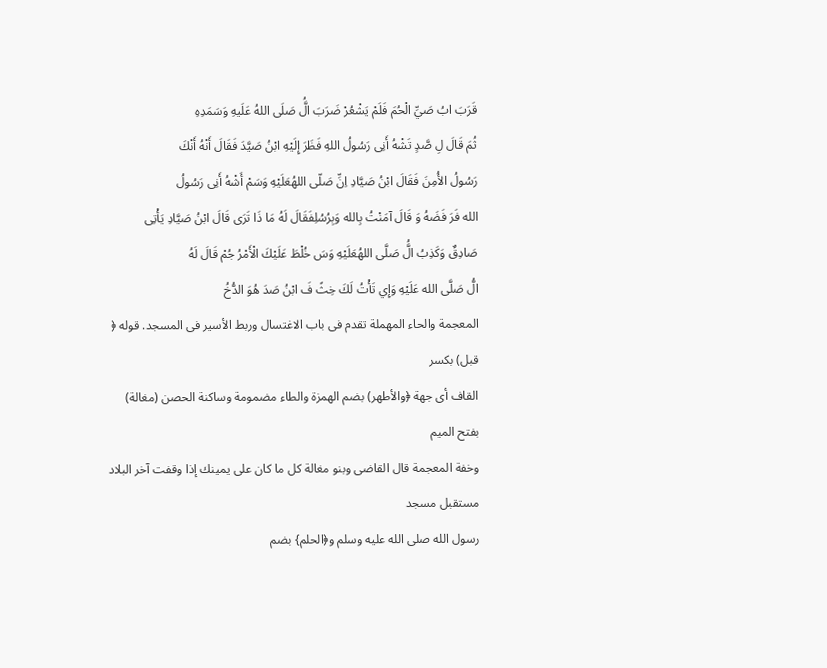قَرَبَ ابُ صَيِّ الْحُمَ فَلَمْ يَشْعُرْ ضَرَبَ الَُّ صَلَى اللهُ عَلَيهِ وَسَمَدِهِ
ثُمَ قَالَ لِ صَّدٍ تَشْهُ أَنِى رَسُولُ اللهِ فَظَرَ إِلَيْهِ ابْنُ صَيَّدَ فَقَالَ أَنْهُ أَنْكَ
رَسُولُ الأُمِنَ فَقَالَ ابْنُ صَيَّادِ اِنِّ صَلّى اللهُعَلَيْهِ وَسَمْ أَشْهُ أَنِى رَسُولُ
الله فَرَ فَضَهُ وَ قَالَ آمَنْتُ بِالله وَبِرُسُلِفَقَالَ لَهُ مَا ذَا تَرَى قَالَ ابْنُ صَيَّادِ يَأْتِى
صَادِقٌ وَكَذِبُ الَُّ صَلَّى اللهُعَلَيْهِ وَسَ خُلْطَ عَلَيْكَ الْأَمْرُ جُمْ قَالَ لَهُ
الُّ صَلَّى الله عَلَيْهِ وَإِي تَأْتُ لَكَ خِثً فَ ابْنُ صَدَ هُوَ الدُّخُ
المعجمة والحاء المهملة تقدم فى باب الاغتسال وربط الأسير فى المسجد. قوله ﴿ قبل) بكسر
القاف أى جهة ﴿والأطهر) بضم الهمزة والطاء مضمومة وساكنة الحصن (مغالة) بفتح الميم
وخفة المعجمة قال القاضى وبنو مغالة كل ما كان على يمينك إذا وقفت آخر البلاد مستقبل مسجد
رسول الله صلى الله عليه وسلم و﴿الحلم} بضم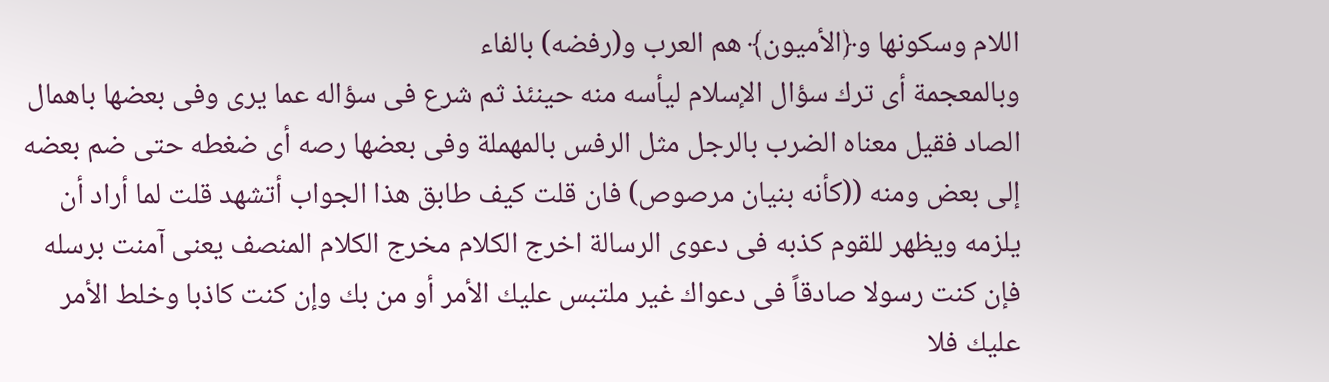اللام وسكونها و﴿الأميون﴾ هم العرب و(رفضه) بالفاء
وبالمعجمة أى ترك سؤال الإسلام ليأسه منه حينئذ ثم شرع فى سؤاله عما يرى وفى بعضها باهمال
الصاد فقيل معناه الضرب بالرجل مثل الرفس بالمهملة وفى بعضها رصه أى ضغطه حتى ضم بعضه
إلى بعض ومنه ((كأنه بنيان مرصوص) فان قلت كيف طابق هذا الجواب أتشهد قلت لما أراد أن
يلزمه ويظهر للقوم كذبه فى دعوى الرسالة اخرج الكلام مخرج الكلام المنصف يعنى آمنت برسله
فإن كنت رسولا صادقاً فى دعواك غير ملتبس عليك الأمر أو من بك وإن كنت كاذبا وخلط الأمر
عليك فلا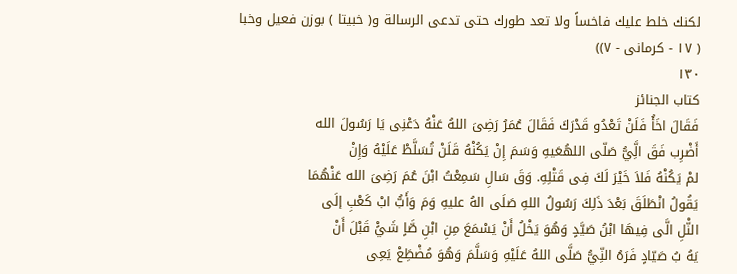لكنك خلط عليك فاخساً ولا تعد طورك حتى تدعى الرسالة و( خبيتا ) بوزن فعيل وخبا
( ١٧ - كرمانى - ٧))
١٣٠
كتاب الجنائز
فَقَالَ اخَأُ فَلَنْ تَعْدُو قَدْرَكَ فَقَالَ عُمَرُ رَضِىَ اللهُ عَنْهُ دَعْنِى يَا رَسُولَ الله
أَضْرِب فَقَ الَِّيُّ صَلّى اللهُعَيهِ وَسَمَ إِنْ يَكُنْهُ قَلَنْ تُسَلَّطْ عَلَيْهُ وَإِنْ
لمْ يَكُنْهُ فَلاَ خَيْرَ لَكَ فِى قَتْلِهِ. وَقَ سَالِ سَمِعْتُ ابْنَ عُمَ رَضِىَ الله عَنْهُمَا
يَقُولُ انْطَلَقَ بَعْدَ ذَلِكَ رَسُولُ اللهِ صَلَى الهُ عليهِ وَمَ وَأَبُّ ابْ كَعْبِ إلَى
النّْلِ الَّى فِيهَا ابْنُ صَيَّدٍ وَهُوَ يَخْلُ أَنْ يَسْمَعَ مِنِ ابْنِ صَّاٍ شَيًْ قَبْلَ أَنْ
يَهُ بُ صَيّادٍ فَرَهُ النِّيُّ صَلَّى اللهُ عَلَيْهِ وَسَلَّمَ وَهُوَ مُضْطَِعْ يَعِى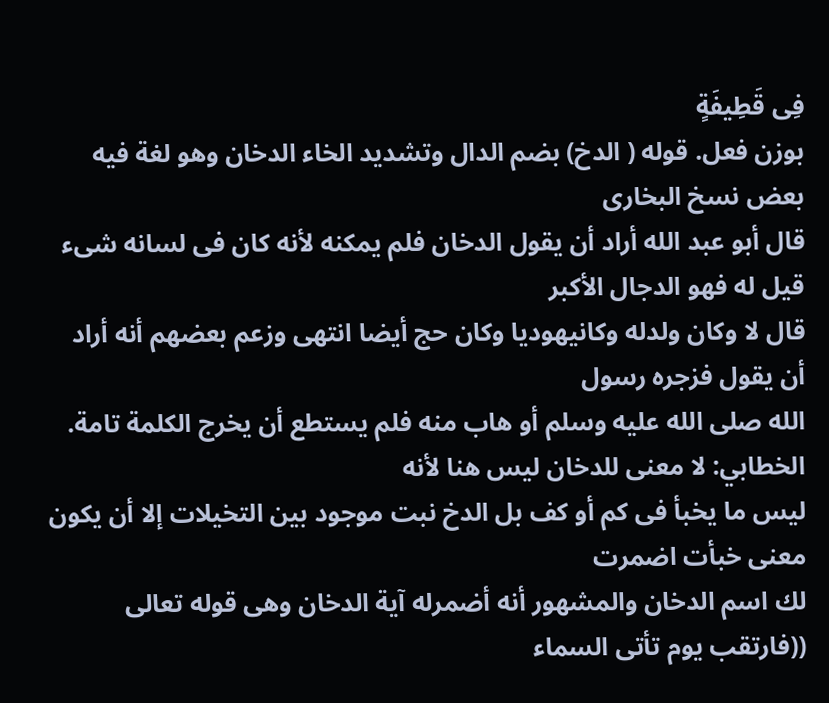فِى قَطِيفَةٍ
بوزن فعل. قوله ( الدخ) بضم الدال وتشديد الخاء الدخان وهو لغة فيه بعض نسخ البخارى
قال أبو عبد الله أراد أن يقول الدخان فلم يمكنه لأنه كان فى لسانه شىء قيل له فهو الدجال الأكبر
قال لا وكان ولدله وكانيهوديا وكان حج أيضا انتهى وزعم بعضهم أنه أراد أن يقول فزجره رسول
الله صلى الله عليه وسلم أو هاب منه فلم يستطع أن يخرج الكلمة تامة. الخطابي: لا معنى للدخان ليس هنا لأنه
ليس ما يخبأ فى كم أو كف بل الدخ نبت موجود بين التخيلات إلا أن يكون معنى خبأت اضمرت
لك اسم الدخان والمشهور أنه أضمرله آية الدخان وهى قوله تعالى ((فارتقب يوم تأتى السماء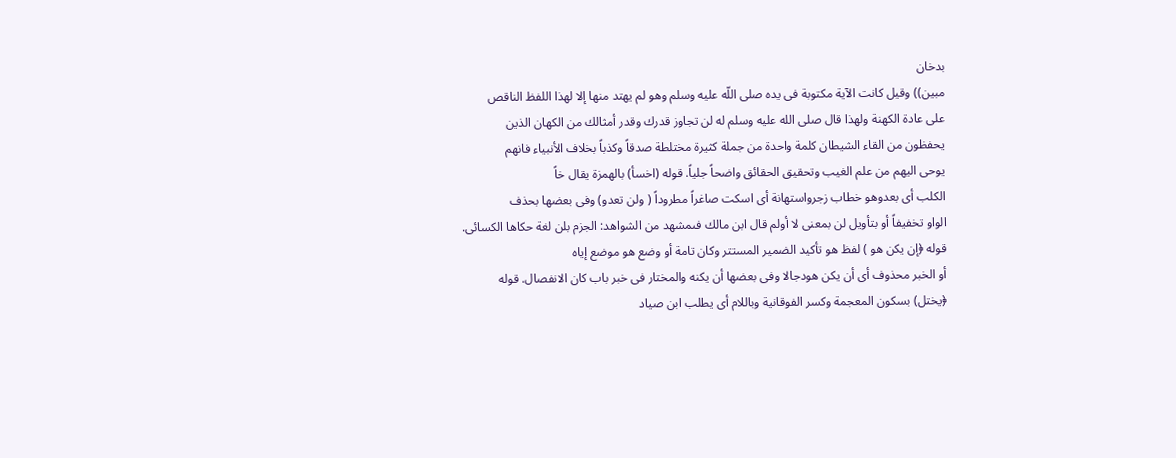بدخان
مبين)) وقيل كانت الآية مكتوبة فى يده صلى اللّه عليه وسلم وهو لم يهتد منها إلا لهذا اللفظ الناقص
على عادة الكهنة ولهذا قال صلى الله عليه وسلم له لن تجاوز قدرك وقدر أمثالك من الكهان الذين
يحفظون من القاء الشيطان كلمة واحدة من جملة كثيرة مختلطة صدقاً وكذباً بخلاف الأنبياء فانهم
يوحى اليهم من علم الغيب وتحقيق الحقائق واضحاً جلياً. قوله (اخسأ) بالهمزة يقال خاً
الكلب أى بعدوهو خطاب زجرواستهانة أى اسكت صاغراً مطروداً ( ولن تعدو) وفى بعضها بحذف
الواو تخفيفاً أو بتأويل لن بمعنى لا أولم قال ابن مالك فىمشهد من الشواهد: الجزم بلن لغة حكاها الكسائى.
قوله ﴿إن يكن هو ) لفظ هو تأكيد الضمير المستتر وكان تامة أو وضع هو موضع إياه
أو الخبر محذوف أى أن يكن هودجالا وفى بعضها أن يكنه والمختار فى خبر باب كان الانفصال. قوله
﴿يختل) بسكون المعجمة وكسر الفوقانية وباللام أى يطلب ابن صياد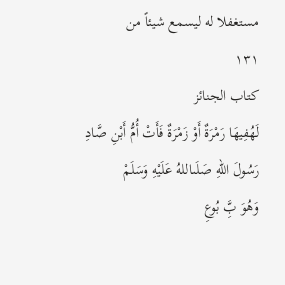مستغفلا له ليسمع شيئاً من
١٣١
كتاب الجنائز
لَهُفِيهَا رَمْرَةٌ أَوْ زَمْرَةٌ فَأَتْ أُمُّ أَبْنِ صَّادِ رَسُولَ اللهِ صَلَىاللهُ عَلَيْهِ وَسَلَمْ
وَهُوَ بَِّ بُوعِ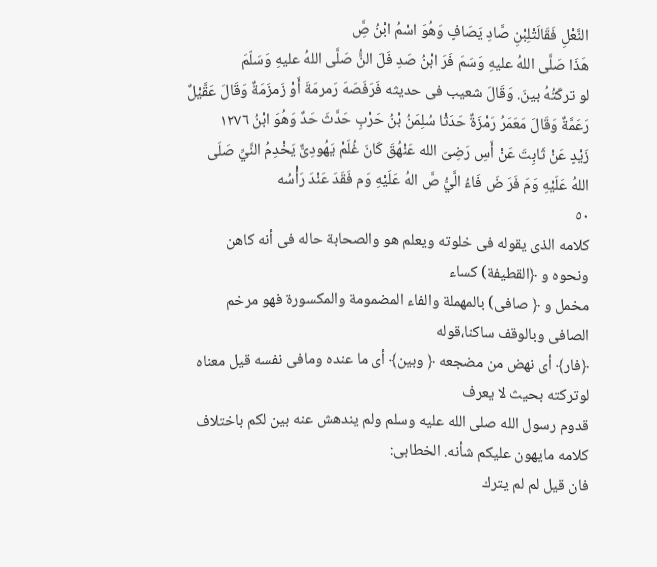النَّعْلِ فَقَالَتْلِبْنِ صَّادِ يَصَافٍ وَهُوَ اسْمُ ابْنُ صَِّ
هَذَا صَلَّى اللهُ عليهِ وَسَمَ فَرَ ابْنُ صَدِ فَلَ النَُّ صَلَّى اللهُ عليهِ وَسَلّمَ
لو تركَتُهُ بينَ. وَقَالَ شعيب فى حديثه فَرَفَصَهَ رَمرمَةَ أَوْ زَمزَمَةٌ وَقَالَ عَقَّيْلٌ
رَعَمَّةٌ وَقَالَ مَعَمَرُ رَمْزَةٌ حَدَثْا سُلِمَنُ بْنُ حَرْبِ حَدَّثَ حَدٌ وَهُوَ ابْنُ ١٢٧٦
زَيْدٍ عَنْ ثَابِتَ عَنْ أَسِ رَضِىَ الله عَنْهُقَ كَانَ غُلَمْ يَهُودِىٌّ يَخْدِمُ النَّيِّ صَلَى
اللهُ عَلَيْهِ وَمَ فَرَ ضَ فَاءُ الَّيُّ صَّ الهُ عَلَيْهِ وَم فَقَدَ عَنْدَ رَأْسُه
٥٠
كلامه الذى يقوله فى خلوته ويعلم هو والصحابة حاله فى أنه كاهن ونحوه و ﴿القطيفة) كساء
مخمل و ﴿ صافى) بالمهملة والفاء المضمومة والمكسورة فهو مرخم الصافى وبالوقف ساكنا،قوله
﴿فار﴾ أى نهض من مضجعه ﴿ وبين﴾ أى ما عنده ومافى نفسه قيل معناه لوتركته بحيث لا يعرف
قدوم رسول الله صلى الله عليه وسلم ولم يندهش عنه بين لكم باختلاف كلامه مايهون عليكم شأنه. الخطابى:
فان قيل لم لم يترك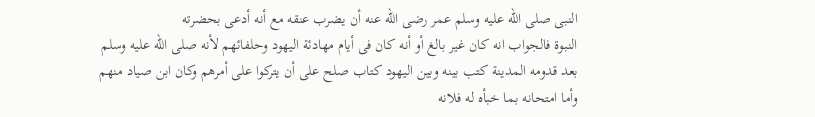النبى صلى الله عليه وسلم عمر رضى الله عنه أن يضرب عنقه مع أنه أدعى بحضرته
النبوة فالجواب انه كان غير بالغ أو أنه كان فى أيام مهادئة اليهود وحلفائهم لأنه صلى الله عليه وسلم
بعد قدومه المدينة كتب بينه وبين اليهود كتاب صلح على أن يتركوا على أمرهم وكان ابن صياد منهم
وأما امتحانه بما خبأه له فلانه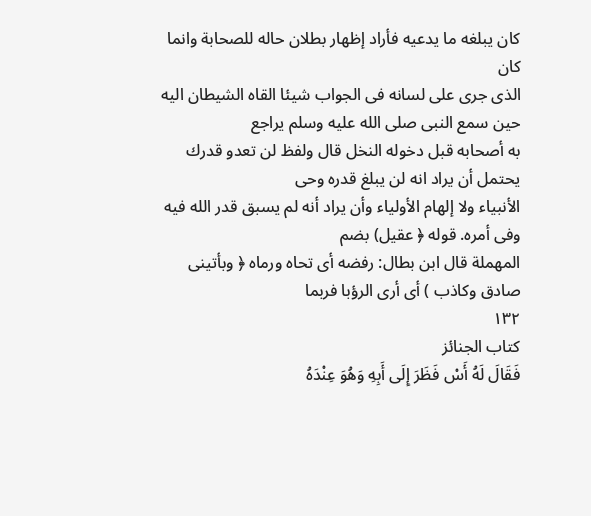كان يبلغه ما يدعيه فأراد إظهار بطلان حاله للصحابة وانما كان
الذى جرى على لسانه فى الجواب شيئا القاه الشيطان اليه حين سمع النبى صلى الله عليه وسلم يراجع
به أصحابه قبل دخوله النخل قال ولفظ لن تعدو قدرك يحتمل أن يراد انه لن يبلغ قدره وحى
الأنبياء ولا إلهام الأولياء وأن يراد أنه لم يسبق قدر الله فيه وفى أمره. قوله ﴿ عقيل) بضم
المهملة قال ابن بطال: رفضه أى تحاه ورماه ﴿ وبأتينى صادق وكاذب ) أى أرى الرؤبا فربما
١٣٢
كتاب الجنائز
فَقَالَ لَهُ أَسْ فَظَرَ إِلَى أَبِهِ وَهُوَ عِنْدَهُ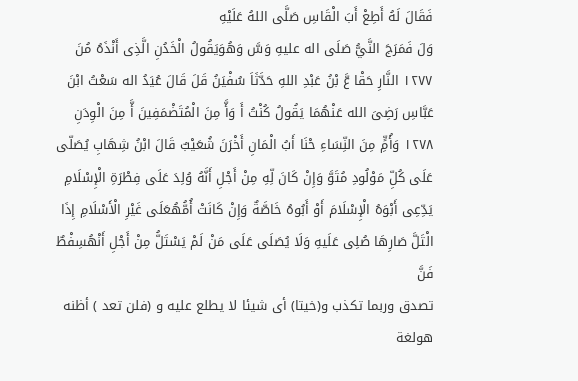فَقَالَ لَهُ أَطِعْ أَبَ الْقَاسِ صَلَّى اللهُ عَلَيْهِ
وَلَ فَمَرَجَ النَّيُّ صَلَى اله عليهِ وَسَّ وَهُوَيَقُولُ الْخَدُنِ الَّذِى أَنْذَهُ مُنَ
١٢٧٧ النَّارِ حَقْا عَّ بْنُ عَبْدِ اللهِ حَدَّثَاَ سُفْيَنُ قَلَ قَالَ عُيَدُ اله سَعْتُ ابْنَ
عَبَّاسِ رَضِىَ الله عَنْهُمَا يَقُولُ كُنْتُ أَ وَأَّ مِنَ الْمُتَضْمَفِينَ أَّ مِنَ الْوِدَنِ
١٢٧٨ وَأُمٍِّ مِنَ النِّسَاءِ حْنَا أَبُ الْمَانِ أَخْرَنَ شُعَيْبٌ قَالَ ابْنُ شِهَابِ يُصَلّى
عَلَى كُلِّ مَوْلُودِ مُتَوَّ وَإِنْ كَانَ لِّهِ مِنْ أَجْلِ أَنَّهُ وُلِدَ عَلَى فِطْرَةِ الْإِسْلَامِ
يَدِّعِى أَبْوَهُ الْإِسْلَامَ أَوْ أَبُوهُ خَاصَّةٌ وَإِنْ كَانَتْ أُمُّهُعَلَى غَيْرِ الْأَسْلَامِ إِذَا
الْتَلَّ صَارِهَا صُلِى عَلَيهِ وَلَا يُصَلَى عَلَى مَنْ لَمْ يَسْتَلُّ مِنْ أَجْلِ أَنْهُسِفْطٌ فَنَّ
تصدق وربما تكذب و(خيتا) أى شيئا لا يطلع عليه و (فلن تعد ) أظنه هولغة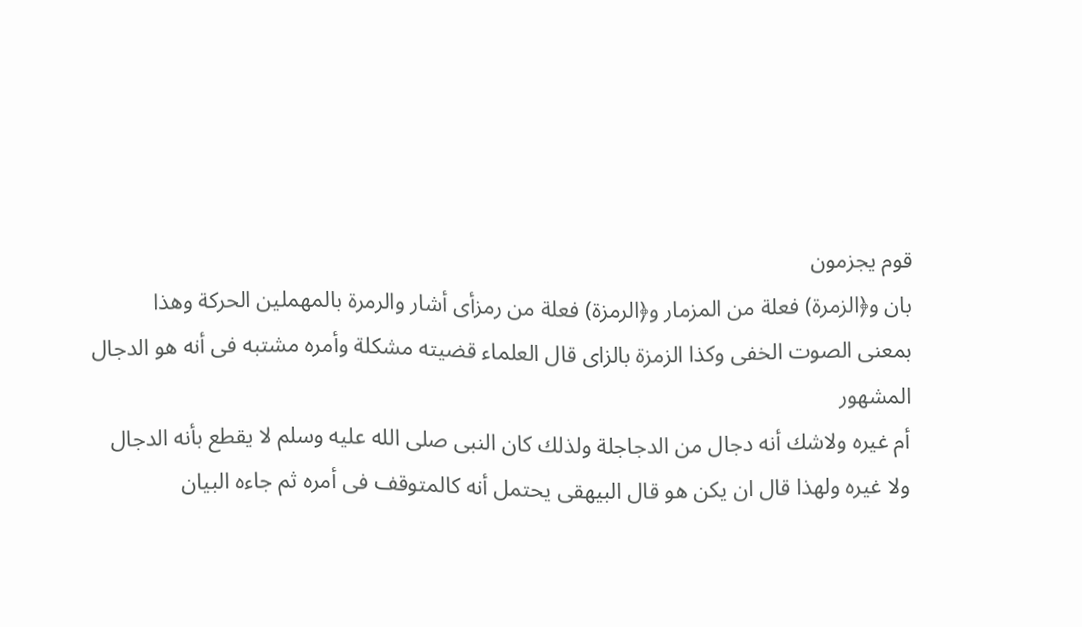قوم يجزمون
بان و﴿الزمرة) فعلة من المزمار و﴿الرمزة) فعلة من رمزأى أشار والرمرة بالمهملين الحركة وهذا
بمعنى الصوت الخفى وكذا الزمزة بالزاى قال العلماء قضيته مشكلة وأمره مشتبه فى أنه هو الدجال المشهور
أم غيره ولاشك أنه دجال من الدجاجلة ولذلك كان النبى صلى الله عليه وسلم لا يقطع بأنه الدجال
ولا غيره ولهذا قال ان يكن هو قال البيهقى يحتمل أنه كالمتوقف فى أمره ثم جاءه البيان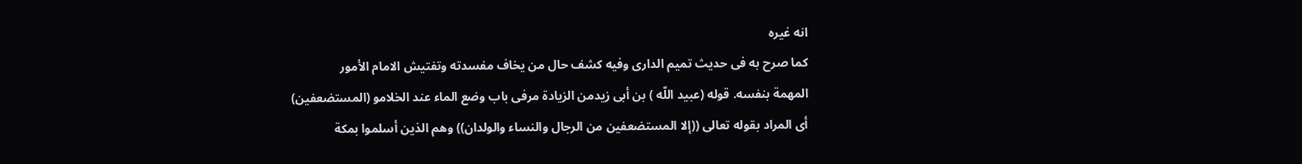انه غيره
كما صرح به فى حديث تميم الدارى وفيه كشف حال من يخاف مفسدته وتفتيش الامام الأمور
المهمة بنفسه. قوله (عبيد اللّه ) بن أبى زيدمن الزيادة مرفى باب وضع الماء عند الخلامو (المستضعفين)
أى المراد بقوله تعالى ((إلا المستضعفين من الرجال والنساء والولدان)) وهم الذين أسلموا بمكة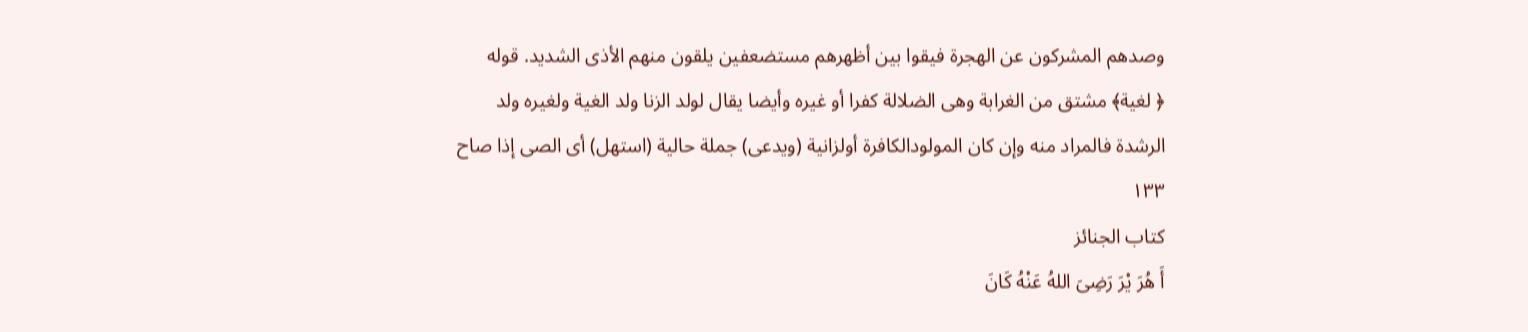وصدهم المشركون عن الهجرة فيقوا بين أظهرهم مستضعفين يلقون منهم الأذى الشديد. قوله
﴿ لغية﴾ مشتق من الغرابة وهى الضلالة كفرا أو غيره وأيضا يقال لولد الزنا ولد الغية ولغيره ولد
الرشدة فالمراد منه وإن كان المولودالكافرة أولزانية (ويدعى) جملة حالية (استهل) أى الصى إذا صاح
١٣٣
كتاب الجنائز
أَ هُرَ يْرَ رَضِىَ اللهُ عَنْهُ كَانَ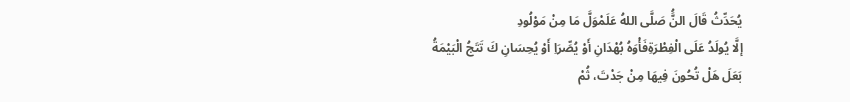يُحَدِّثُ قَالَ النَُّ صَلَّى اللهُ عَلَمْوَلَّ مَا مِنْ مَوْلُودِ
إلَّا يُولَدُ عَلَى الْفِطْرَةِفَأْوَهُ بُهْدَانِ أَوْ يُصِّرَاِ أَوْ يُحِسَانِ كَ تَتَجُ الْبَيْمَةُ
بَعَلَ هَلْ تُحُونَ فِيهَا مِنْ جَدْتَ، ثُمْ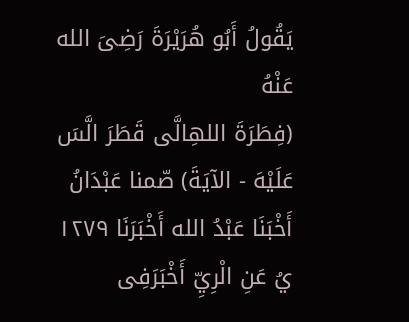يَقُولُ أَبُو هُرَيْرَةَ رَضِىَ الله عَنْهُ
(فِطَرَةَ اللهِالَّى قَطَرَ الَّسَ عَلَيْهَ - الآيَةَ) صّمنا عَبْدَانُ أَخْبَنَا عَبْدُ الله أَخْبَرَنَا ١٢٧٩
يُ عَنِ الْرِيِّ أَخْبَرَفِى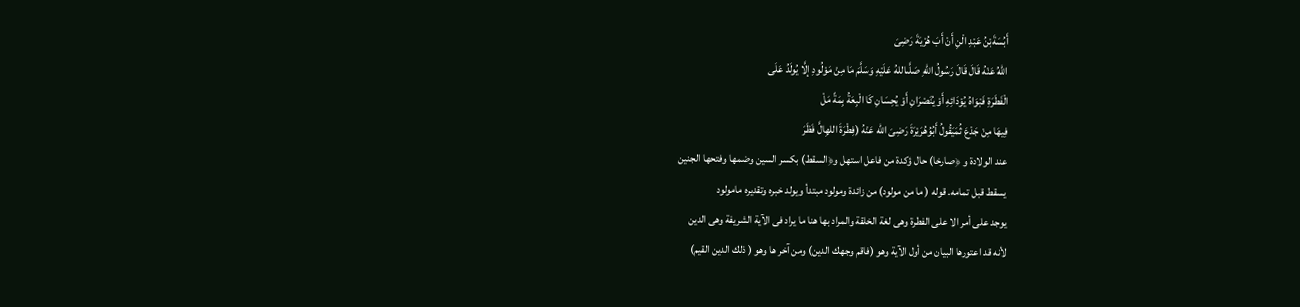أَبُسَةَبْنُ عَبْدِ الْنِ أَنْ أَبَ هُرْيَةَ رَضِىَ
اللهُ عَنْهُ قَالَ قَالَ رَسُولُ اللهِ صَلَّىاللهُ عَلَيْهِ وَسَلَّمَ مَا مِنْ مَوْلُودِ إلَّا يُولَدُ عَلَى
الْفَطَرَةِ فَبْوَاهُ يُوْدَائِهِ أَوْ يُنَصْرَانِ أَوْ يُحِسَانِ كَا الْبِعَةُ بِمَةً مَلْ
فِيهَا مِنْ جَدْعَ ثُمَيَقُولُ أَبُوُهُرَيْرَةَ رَضِىَ الله عَنْهُ (فِطْرَةَ اللهِالَّ فَظَرَ
عند الولادة و ﴿صارخا) حال ؤكدة من فاعل استهل و﴿السقط) بكسر السين وضمها وفتحها الجنين
يسقط قبل تمامه. قوله ( ما من مولود) من زائدة ومولود مبتدأ ويولد خبره وتقديره مامولود
يوجد على أمر الا على الفطرة وهى لغة الخلقة والمراد بها هنا ما يراد فى الآية الشريفة وهى الدين
لأنه قد اعتورها البيان من أول الآية وهو (فاقم وجهك الدين) ومن آخر ها وهو ( ذلك الدين القيم)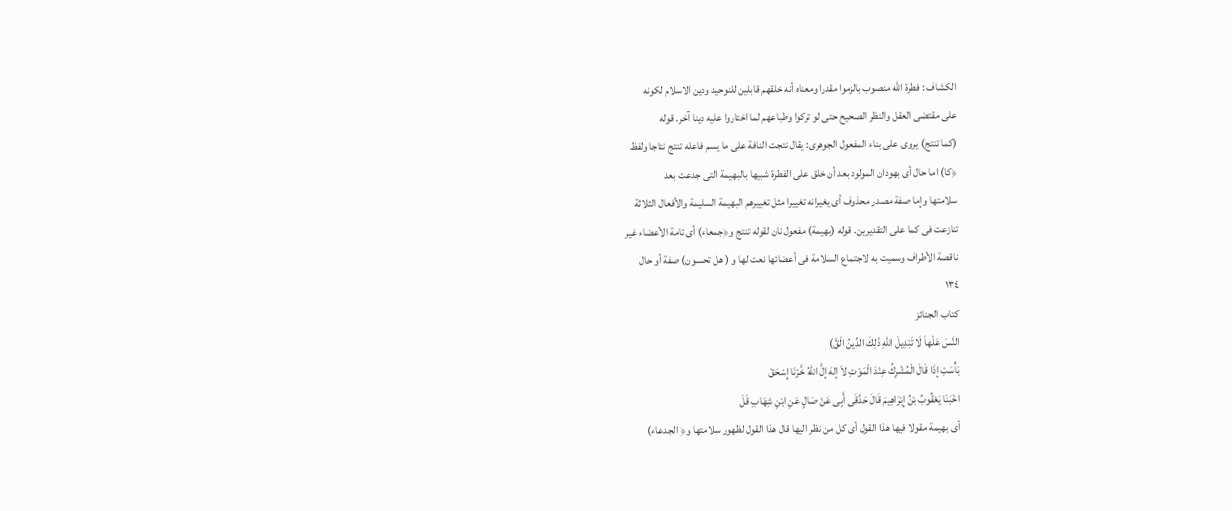الكشاف : فطرة الله منصوب بالزموا مقدرا ومعناه أنه خلقهم قابلين للنوحيد ودين الاسلام لكونه
على مقتضى العقل والنظر الصحيح حتى لو تركوا وطباعهم لما اختاروا عليه دينا آخر. قوله
(كما تنتج) يروى على بناء المفعول الجوهرى: يقال نتجت النافة على ما يسم فاعله تنتج نتاجا ولفظ
﴿كا) اما حال أى بهودان المولود بعد أن خلق على الفطرة شبيها بالبهيمة التى جدعت بعد
سلامتها وإما صفة مصدر محذوف أى يغيرانه تغييرا مثل تغييرهم البهيمة السليمة والأفعال الثلاثة
تنازعت فى كما على التقديرين. قوله (بهيمة) مفعول نان لقوله تنتج و﴿جمعاء) أى تامة الأعضاء غير
ناقصة الأطراف وسميت به لاجتماع السلامة فى أعضائها نعت لها و ( هل تحسون) صفة أو حال
١٣٤
کتاب الجنائز
النَّسَ عَلْهاَ لَا تَبْدِيلَ اللهِ ذْلِكَ الدِّينُ الْقَّ)
بَأْسَبْ إذَا قَالَ الْمُشْرِكُ عِنْدَ الْمَوْتِ لاَ إلهَ إلَّ اللهُ خَّرْنَا إِسْحَقْ
اخْبَنَا يَعْقُوبُ بْنُ إِبْرَاهِيمَ قَالَ حَدَّقَى أَبِى عَنْ صَالٍ عَنِ ابْنِ شِهَابِ قَلَ
أى بهيمة مقولا فيها هذا القول أى كل من نظر اليها قال هذا القول لظهور سلامتها و﴿ الجدعاء)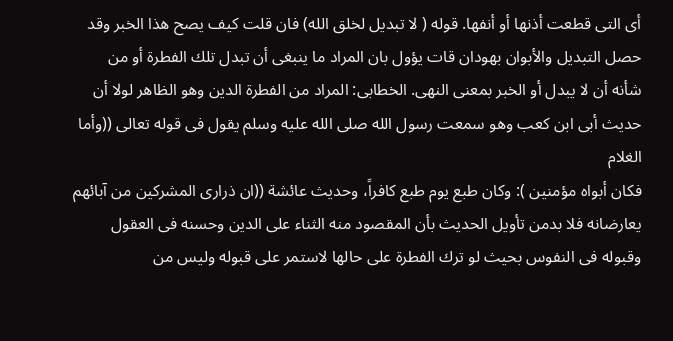أى التى قطعت أذنها أو أنفها. قوله ( لا تبديل لخلق الله) فان قلت كيف يصح هذا الخبر وقد
حصل التبديل والأبوان بهودان قات يؤول بان المراد ما ينبغى أن تبدل تلك الفطرة أو من
شأنه أن لا يبدل أو الخبر بمعنى النهى. الخطابى: المراد من الفطرة الدين وهو الظاهر لولا أن
حديث أبى ابن كعب وهو سمعت رسول الله صلى الله عليه وسلم يقول فى قوله تعالى ((وأما الغلام
فكان أبواه مؤمنين ): وكان طبع يوم طبع كافراً، وحديث عائشة ((ان ذرارى المشركين من آبائهم
يعارضانه فلا بدمن تأويل الحديث بأن المقصود منه الثناء على الدين وحسنه فى العقول
وقبوله فى النفوس بحيث لو ترك الفطرة على حالها لاستمر على قبوله وليس من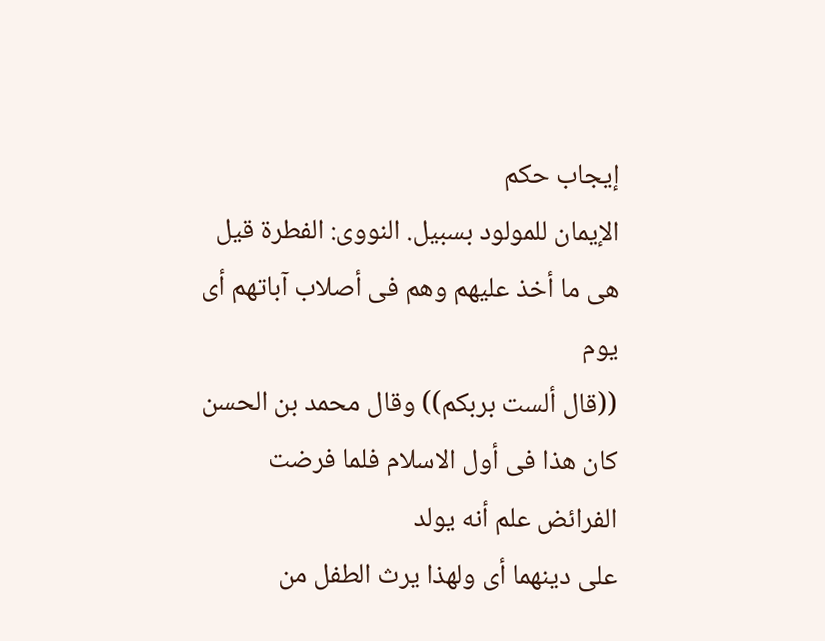إيجاب حكم
الإيمان للمولود بسبيل. النووى: الفطرة قيل هى ما أخذ عليهم وهم فى أصلاب آباتهم أى يوم
((قال ألست بربكم)) وقال محمد بن الحسن كان هذا فى أول الاسلام فلما فرضت الفرائض علم أنه يولد
على دينهما أى ولهذا يرث الطفل من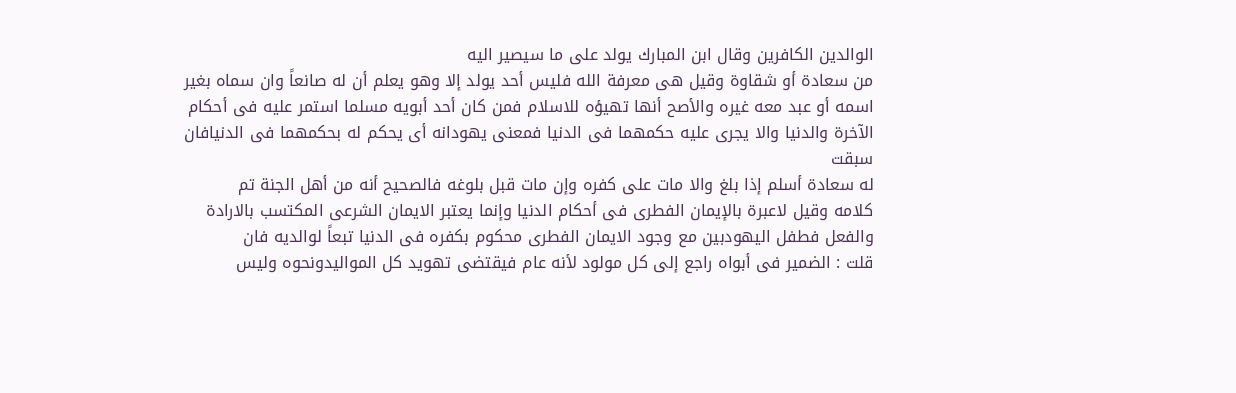الوالدين الكافرين وقال ابن المبارك يولد على ما سيصير اليه
من سعادة أو شقاوة وقيل هى معرفة الله فليس أحد يولد إلا وهو يعلم أن له صانعاً وان سماه بغير
اسمه أو عبد معه غيره والأصح أنها تهيؤه للاسلام فمن كان أحد أبويه مسلما استمر عليه فى أحكام
الآخرة والدنيا والا يجرى عليه حكمهما فى الدنيا فمعنى يهودانه أى يحكم له بحكمهما فى الدنيافان سبقت
له سعادة أسلم إذا بلغ والا مات على كفره وإن مات قبل بلوغه فالصحيح أنه من أهل الجنة تم
كلامه وقيل لاعبرة بالإيمان الفطرى فى أحكام الدنيا وإنما يعتبر الايمان الشرعى المكتسب بالارادة
والفعل فطفل اليهودبين مع وجود الايمان الفطرى محكوم بكفره فى الدنيا تبعاً لوالديه فان
قلت : الضمير فى أبواه راجع إلى كل مولود لأنه عام فيقتضى تهويد كل المواليدونحوه وليس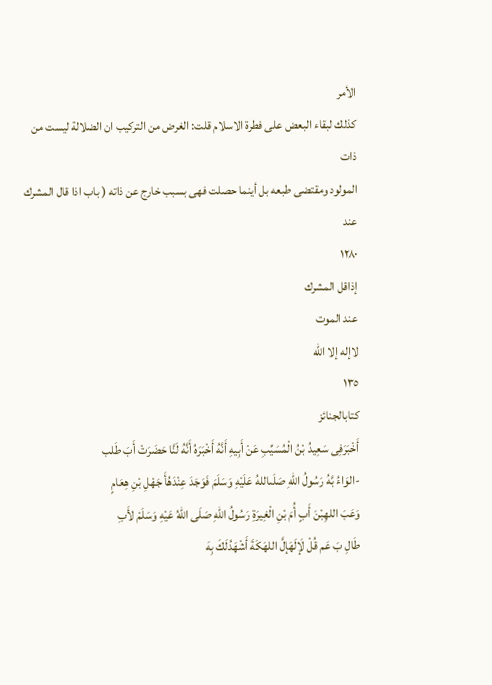الأمر
كذلك لبقاء البعض على فطرة الاسلام قلت: الغرض من التركيب ان الضلالة ليست من ذات
المولود ومقتضى طبعه بل أينما حصلت فهى بسبب خارج عن ذاته ( باب اذا قال المشرك عند
١٢٨٠
إذاقل المشرك
عند الموت
لاإله إلا الله
١٣٥
كتابالجنائز
أَخْبَرَفِى سَعِيدُ بْنُ الْمُسَيِّبِ عَنْ أَبِيهِ أَنَّهُ أَخْبَرَهُ أَنَّهُ لَنَّا حَضَرَتْ أَبَ طَلب
-الوَاءُ بَّهُ رَسُولُ اللهِ صَلَىاللهُ عَلَيْهِ وَسَلَمَ فَوَجَدَ عِنْدَهُأَ جَهْلِ بْنِ هِعَامٍ
وَعَبَ اللهِبْنَ أَبٍ أُمَ بْنِ الْغِيرَةِ رَسُولُ اللهِ صَلَى اللهُ عَيْهِ وَسَلَمْ لأَبِ
طَالِ بَ عَم قُلْ لَإلَهَإلَّ اللهَكَةَ أَشْهَدُلَكَ بِهَ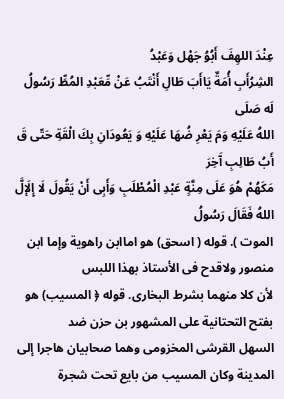عِنْدَ اللهِفَ أَبُوُ جَهْل وَعَبْدُ
الشِرُأَبِ أُمَةٌ يَاأَبَ طَالِ أَنْتَبُ عَنْ مِّعَبْدِ المُطِّ رَسُولُ لَه صَلَى
اللهُ عَلَيْهِ وَمَ يَعْرِ ضُهَا عَلَيْهِ وَ يَعُودَانِ بِكَ الْقَةِ حَتّى قَ أَبُ طَالِبِ آَخِرَ
مَكَهُمْ هُوَ عَلَى مِنَّةٍ عَبْدِ الْمُطْلَبِ وَأَبِى أَنْ يَقُولَ لَا إِلَإلَّ اللهُ فَقَالَ رَسُولُ
الموت ). قوله ( اسحق) هو اماابن راهوية وإما ابن منصور ولاقدح فى الأستاذ بهذا اللبس
لأن كلا منهما بشرط البخارى. قوله ﴿ المسيب) هو بفتح التحتانية على المشهور بن حزن ضد
السهل القرشى المخزومى وهما صحابيان هاجرا إلى المدينة وكان المسيب من بايع تحت شجرة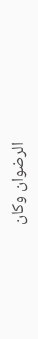الرضوان وكان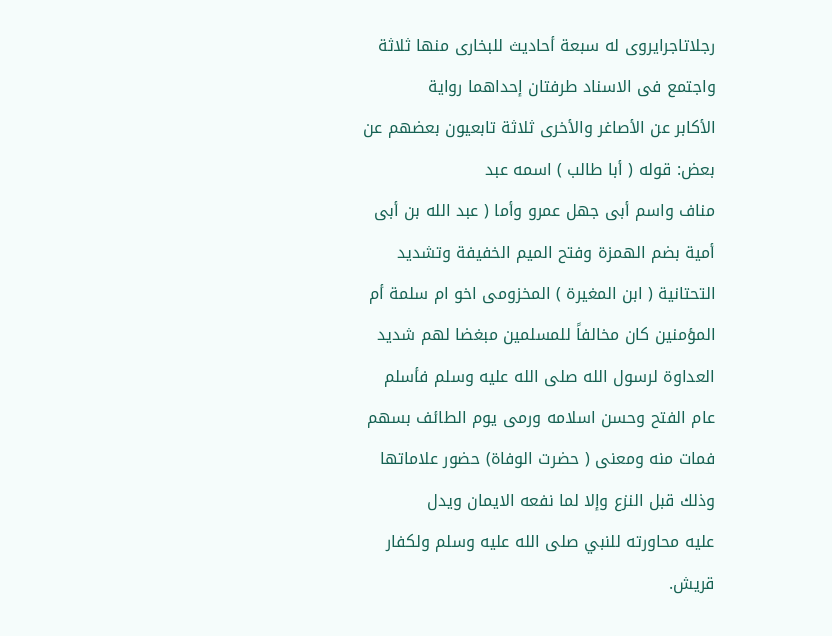رجلاتاجرايروى له سبعة أحاديث للبخارى منها ثلاثة واجتمع فى الاسناد طرفتان إحداهما رواية
الأكابر عن الأصاغر والأخرى ثلاثة تابعيون بعضهم عن بعض: قوله ( أبا طالب ) اسمه عبد
مناف واسم أبى جهل عمرو وأما ( عبد الله بن أبى أمية بضم الهمزة وفتح الميم الخفيفة وتشديد
التحتانية ( ابن المغيرة ) المخزومى اخو ام سلمة أم المؤمنين كان مخالفاً للمسلمين مبغضا لهم شديد
العداوة لرسول الله صلى الله عليه وسلم فأسلم عام الفتح وحسن اسلامه ورمى يوم الطائف بسهم
فمات منه ومعنى ( حضرت الوفاة) حضور علاماتها وذلك قبل النزع وإلا لما نفعه الايمان ويدل
عليه محاورته للنبي صلى الله عليه وسلم ولكفار قريش.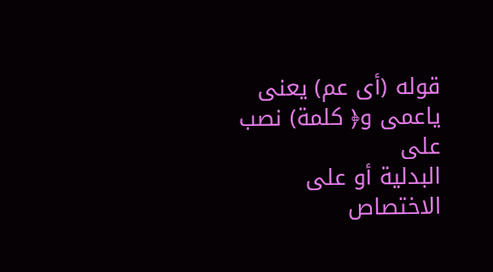قوله (أى عم) يعنى ياعمى و﴿ كلمة) نصب على
البدلية أو على الاختصاص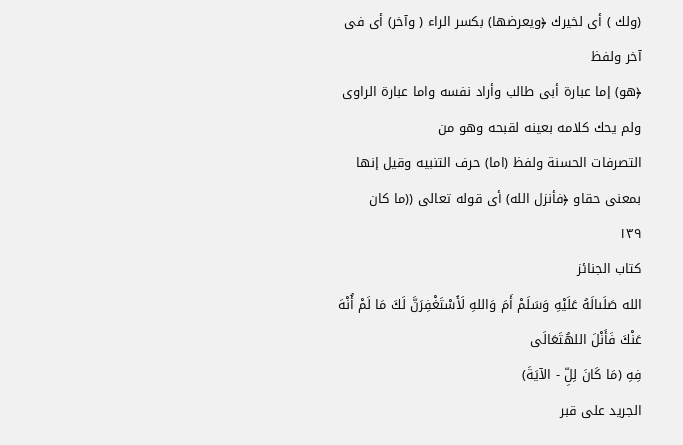(ولك ) أى لخيرك ﴿ويعرضها) بكسر الراء ( وآخر) أى فى آخر ولفظ
﴿هو) إما عبارة أبى طالب وأراد نفسه واما عبارة الراوى ولم يحك كلامه بعينه لقبحه وهو من
التصرفات الحسنة ولفظ (اما) حرف التنبيه وقيل إنها بمعنى حقاو ﴿فأنزل الله) أى قوله تعالى ((ما كان
١٣٩
كتاب الجنائز
الله صَلَىالَهُ عَلَيْهِ وَسَلَمْ أَمَ وَاللهِ لَأَسْتَغْفِرَنَّ لَكَ مَا لَمْ أُنْهَ عَنْكَ فَأَنْلَ اللهُتَعَالَى
فِهِ (مَا كَانَ لِلِّ - الآيَةَ)
الجريد على قبر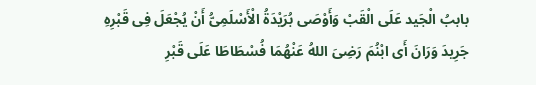باببُ الْجَيد عَلَى الْقَبْ وَأَوْصَى بُرَيْدَةُ الْأَسْلَمِىُّ أَنْ يُجْعَلَ فِى قَبْرِهِ
جَرِيدَ وَرَانَ أَى ابْنُمَ رَضِىَ اللهُ عَنْهُمَا فُسْطَاطَا عَلَى قَبْرِ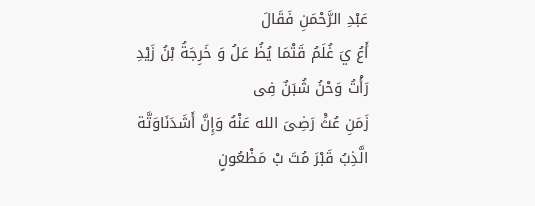عَبْدِ الرَّحْمَنِ فَقَالَ
أَعُ يَ غُلَمُ قَتْمَا يُظُ عَلُ وَ خَرِجَةُ بْنُ زَيْدِ رَأْتُ وَحْنُ شُبَنٌ فِى
زَمَنِ عُثَْ رَضِىَ الله عَنْهُ وَإِنَّ أَشَدَنَاوَتَّة الَّذِبُ قَبْرَ مُتَ بْ مَظْعُونٍ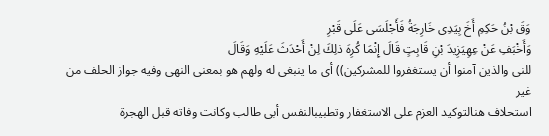وَقَ بْنُ حَكِمِ أَخَ بِيَدِى خَارِجَةُ فَأَجْلَسَى عَلَى قَبْرِ
وَأَخْبَفِ عَنْ عِهِيَزِيدَ بْنِ قَابِتٍ قَالَ إِنْمَا كُرِهَ ذلِكَ لِنْ أَحْدَثَ عَلَيْهِ وَقَالَ
للنى والذين آمنوا أن يستغفروا للمشركين)) أى ما ينبغى له ولهم هو بمعنى النهى وفيه جواز الحلف من غير
استحلاف هنالتوكيد العزم على الاستغفار وتطبيبالنفس أبى طالب وكانت وفاته قبل الهجرة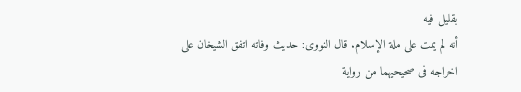بقليل فيه
أنه لم يمت على ملة الإسلام. قال النووى: حديث وفاته اتفق الشيخان على اخراجه فى صحيحيهما من رواية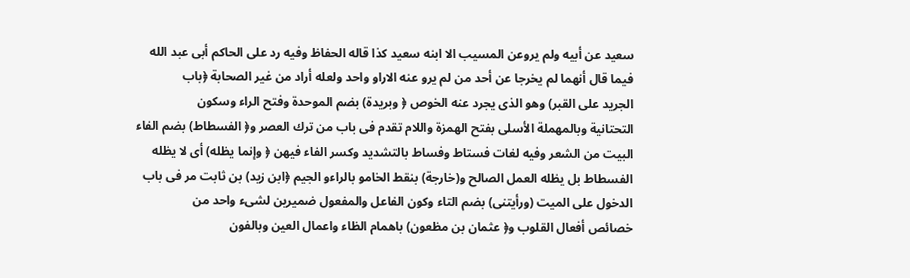سعيد عن أبيه ولم يروعن المسيب الا ابنه سعيد كذا قاله الحفاظ وفيه رد على الحاكم أبى عبد الله
فيما قال أنهما لم يخرجا عن أحد من لم يرو عنه الاراو واحد ولعله أراد من غير الصحابة ﴿باب
الجريد على القبر) وهو الذى يجرد عنه الخوص ﴿ وبريدة) بضم الموحدة وفتح الراء وسكون
التحتانية وبالمهملة الأسلى بفتح الهمزة واللام تقدم فى باب من ترك العصر و﴿ الفسطاط) بضم الفاء
البيت من الشعر وفيه لغات فستاط وفساط بالتشديد وكسر الفاء فيهن ﴿ وإنما يظله) أى لا يظله
الفسطاط بل يظله العمل الصالح و(خارجة) بنقط الخامو بالراءو الجيم ﴿ابن زيد) بن ثابت مر فى باب
الدخول على الميت (ورأيتنى) بضم التاء وكون الفاعل والمفعول ضميرين لشىء واحد من
خصائص أفعال القلوب و﴿ عثمان بن مظعون) باهمام الظاء واعمال العين وبالفون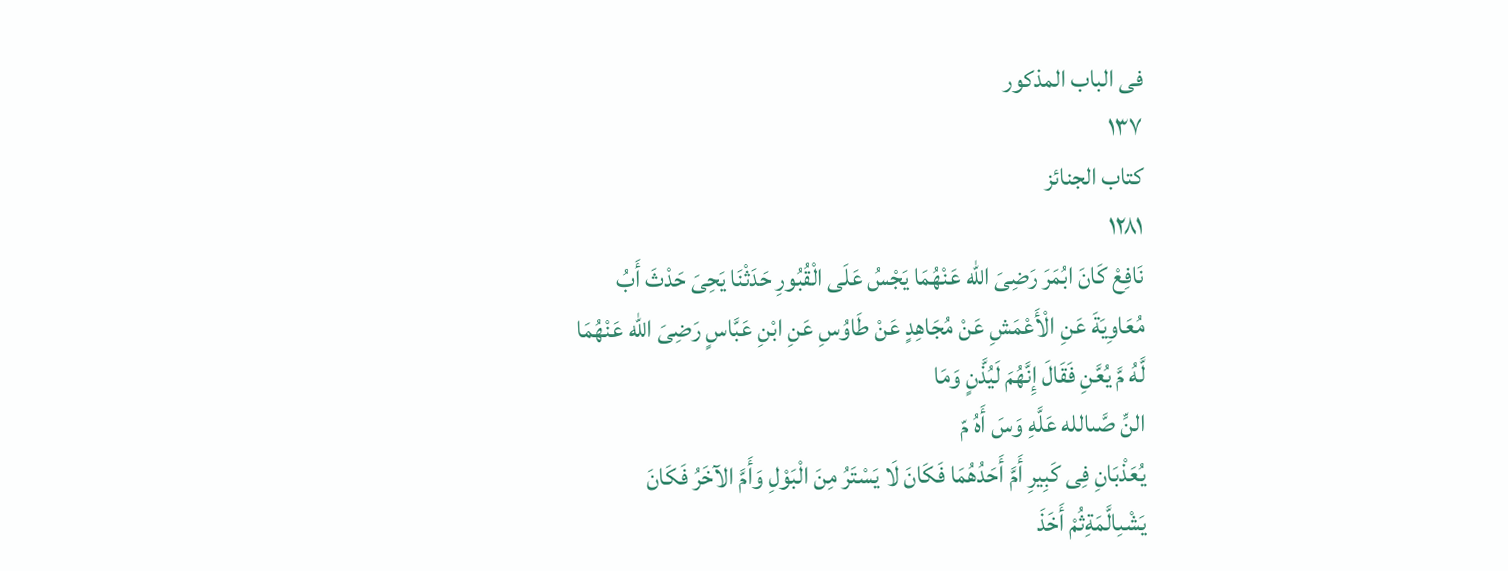فى الباب المذكور
١٣٧
كتاب الجنائز
١٢٨١
نَافِعْ كَانَ ابُمَرَ رَضِىَ الله عَنْهُمَا يَجْسُ عَلَى الْقُبُورِ حَدَثْنَا يَحِىَ حَدْثَ أَبُ
مُعَاوِيَةَ عَنِ الْأَعْمَشِ عَنْ مُجَاهِدٍ عَنْ طَاوُسِ عَنِ ابْنِ عَبَّاسٍ رَضِىَ الله عَنْهُمَا
لَّهُ مَّ يُعَّنِ فَقَالَ إِنَّهُمَ لَيُذَّنٍ وَمَا
النِّ صَّىالله عَلَّهِ وَسَ أَهُ مّ
يُعَذْبَانِ فِى كَبِيرِ أَمَّ أَحَدُهُمَا فَكَانَ لَا يَسْتَرُ مِنَ الْبَوْلِ وَأَمَّ الآخَرُ فَكَانَ
يَشْىِالَّمَةِثُمْ أَخَذَ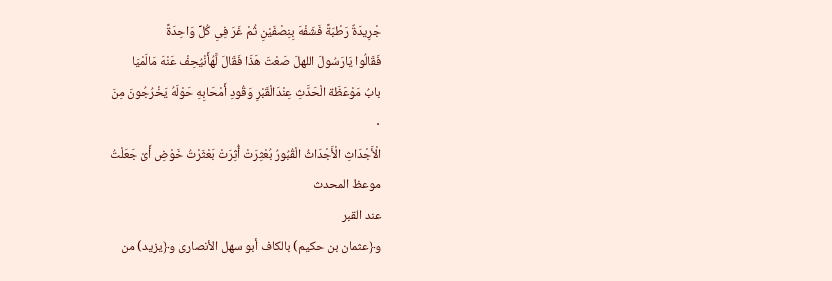جْرِيدَةٌ رَطْبَةً فَشَفْهَ بِنِصْفَيْنِ ثُمْ غَرَ فِىِ كُلِّ وَاحِدَةً
فَقَالُوا يَارَسُولَ اللهلَ صَعْتَ هَذَا فَقَالَ لَّهُأَنْيُحِفْ عَنْهَ مَالَمْيَا
بابُ مَوْعَظَة الْحَدَّثِ عِنْدَالْقَبْرِ وَقُودِ أَمْحَابِهِ حَوْلَهُ يَخْرُجُونَ مِنَ
٠
الْأَجْدَاثِ الْأَجْدَاثُ الْقُبُورُ بُعْثِرَتْ أُثِرَتْ بَعْثَرْتُ خَوْضِ أَىْ جَعَلْتُ
موعظ المحدث
عند القبر
و﴿عثمان بن حكيم) بالكاف أبو سهل الأنصارى و﴿يزيد) من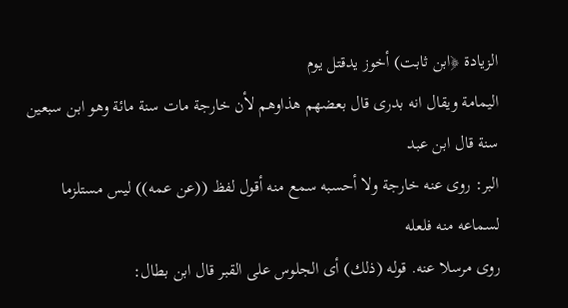الزيادة ﴿ابن ثابت) أخوز يدقتل يوم
اليمامة ويقال انه بدرى قال بعضهم هذاوهم لأن خارجة مات سنة مائة وهو ابن سبعين سنة قال ابن عبد
البر: روى عنه خارجة ولا أحسبه سمع منه أقول لفظ ((عن عمه)) ليس مستلزما لسماعه منه فلعله
روى مرسلا عنه. قوله (ذلك) أى الجلوس على القبر قال ابن بطال: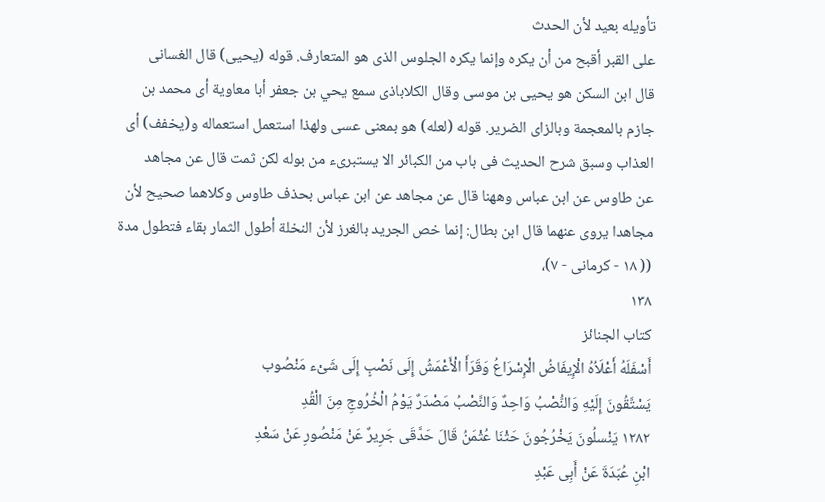تأويله بعيد لأن الحدث
على القبر أقبح من أن يكره وإنما يكره الجلوس الذى هو المتعارف. قوله (يحيى) قال الغسانى
قال ابن السكن هو يحيى بن موسى وقال الكلاباذى سمع يحي بن جعفر أبا معاوية أى محمد بن
جازم بالمعجمة وبالزاى الضرير. قوله (لعله) هو بمعنى عسى ولهذا استعمل استعماله و(يخفف) أى
العذاب وسبق شرح الحديث فى باب من الكبائر الا يستبرىء من بوله لكن ثمت قال عن مجاهد
عن طاوس عن ابن عباس وههنا قال عن مجاهد عن ابن عباس بحذف طاوس وكلاهما صحيح لأن
مجاهدا يروى عنهما قال ابن بطال: إنما خص الجريد بالغرز لأن النخلة أطول الثمار بقاء فتطول مدة
(( ١٨ - كرمانى - ٧)،
١٣٨
كتاب الجنائز
أَسْفَلَهُ أَعْلَاُهُ الْإِيفَاضُ الْإِسْرَاعُ وَقَرَأَ الْأَعْمَشُ إِلَى نَصْبٍ إِلَى شَىْء مَنْصُوب
يَسْتَّقُونَ إِلَيْهِ وَالنُّصْبُ وَاحِدٌ وَالنَّصْبُ مَصْدَرٌ يَوْمُ الْخُرُوجِ مِنَ الْقُدِ
١٢٨٢ يَنْسلُونَ يَخْرُجُونَ حَثْنَا عُثْمَنُ قَالَ حَدَّقَى جَرِيرٌ عَنْ مَنْصُورِ عَنْ سَعْدِ
ابْنِ عُبَدَةَ عَنْ أَبِى عَبْدِ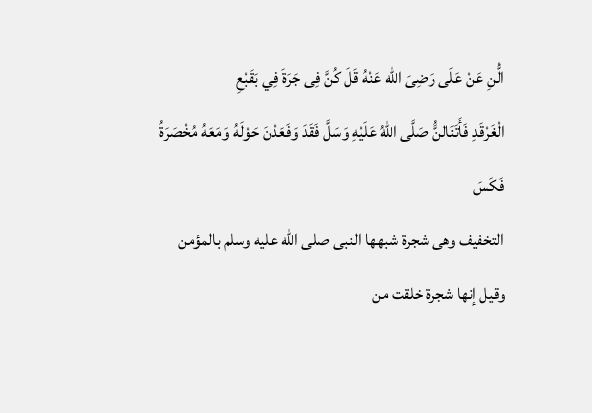الَّْنِ عَنْ عَلَى رَضِىَ الله عَنْهُ قَلَ كُنَّ فِى جَرَةَ فِي بَقَبْعِ
الْغَرْقَدِ فَأَتَنَالنَُّ صَلَّى اللهُ عَلَيْهِ وَسَلَّ فَقَدَ وَفَعَدْنَ حَوْلَهُ وَمَعَهُ مُخْصَرَةُ فَكَسَ
التخفيف وهى شجرة شبهها النبى صلى الله عليه وسلم بالمؤمن وقيل إنها شجرة خلقت من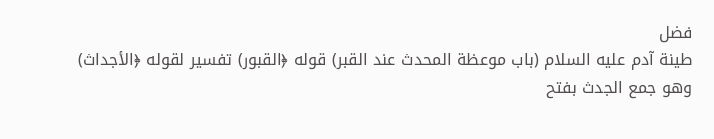فضل
طينة آدم عليه السلام (باب موعظة المحدث عند القبر) قوله ﴿القبور) تفسير لقوله ﴿الأجداث)
وهو جمع الجدث بفتح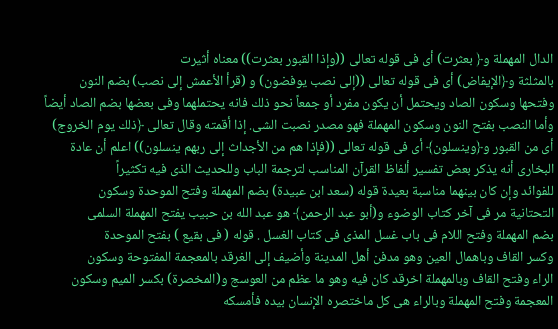الدال المهملة و﴿ بعثرت) أى فى قوله تعالى ((وإذا القبور بعثرت)) معناه أثيرت
بالمثلثة و﴿الإيفاض) أى فى قوله تعالى ((إلى نصب يوفضون) و (قرأ الأعمش إلى نصب) بضم النون
وفتحها وسكون الصاد ويحتمل أن يكون مفرد أو جمعاً نحو ذلك فانه يحتملهما وفى بعضها بضم الصاد أيضاً
وأما النصب بفتح النون وسكون المهملة فهو مصدر نصبت الشى. إذا أقمته وقال تعالى ﴿ذلك يوم الخروج)
أى من القبور و﴿وينسلون﴾ أى فى قوله تعالى ((فإذا هم من الأجداث إلى ربهم ينسلون)) اعلم أن عادة
البخارى أنه يذكر بعض تفسير ألفاظ القرآن المناسب لترجمة الباب وللحديث الذى فيه تكثيراً
للفوائد وإن كان بينهما مناسبة بعيدة قوله (سعد ابن عبيدة) بضم المهملة وفتح الموحدة وسكون
التحتانية مر فى آخر كتاب الوضوء و(أبو عبد الرحمن﴾ هو عبد الله بن حبيب يفتح المهملة السلمى
بضم المهملة وفتح اللام فى باب غسل المذى فى كتاب الغسل . قوله ( فى بقيع ) بفتح الموحدة
وكسر القاف وباهمال العين وهو مدفن أهل المدينة وأضيف إلى الغرقد بالمعجمة المفتوحة وسكون
الراء وفتح القاف وبالمهملة اخرقد كان فيه وهو ما عظم من العوسج و(المخصرة) بكسر الميم وسكون
المعجمة وفتح المهملة وبالراء هى كل ماختصره الإنسان بيده فأمسكه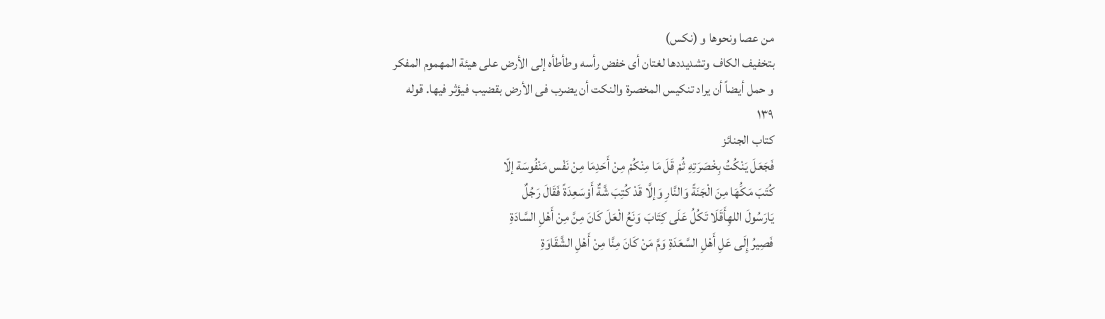من عصا ونحوها و (نكس)
بتخفيف الكاف وتشديددها لغتان أى خفض رأسه وطأطأه إلى الأرض على هيئة المهموم المفكر
و حمل أيضاً أن يراد تنكيس المخصرة والنكت أن يضرب فى الأرض بقضيب فيؤثر فيها. قوله
١٣٩
كتاب الجنائز
فَجَعَلَ يَنْكُتُ بِخْصَرَتِهِ ثُمْ قَلَ مَا مِنْكُمْ مِنْ أَحَدِمَا مِنْ نَفْس مَنْفُوسَة إلّا
كُتَبَ مَكَُهَا مِنَ الْجَنَةً وَالنَّارِ وَإلَّا قَدْ كُتِبَ شَّةٌ أَوْسَعِدَةً فَقَالَ رَجُلٌ
يَارَسُولَ اللهِأَقَلَا تَكُلُ عَلَى كِتَابَ وَنَعُ الْعَلَ كَانَ مِنَّ مِنْ أَهْلِ السَّادَةِ
فَصِيرُ إِلَى عَلِ أَهْلِ السَّعَدَةِ وَمَّ مَنْ كَانَ مِنَّا مِنْ أَهْلِ الشَّقَاوَةِ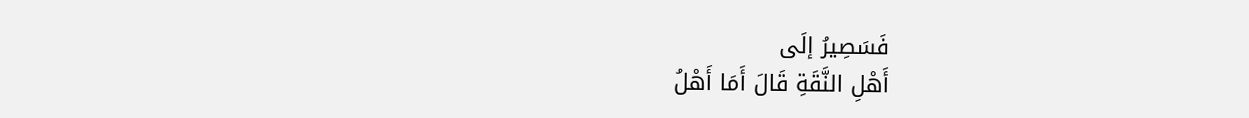فَسَصِيرُ إلَى
أَهْلِ النَّقَةِ قَالَ أَمَا أَهْلُ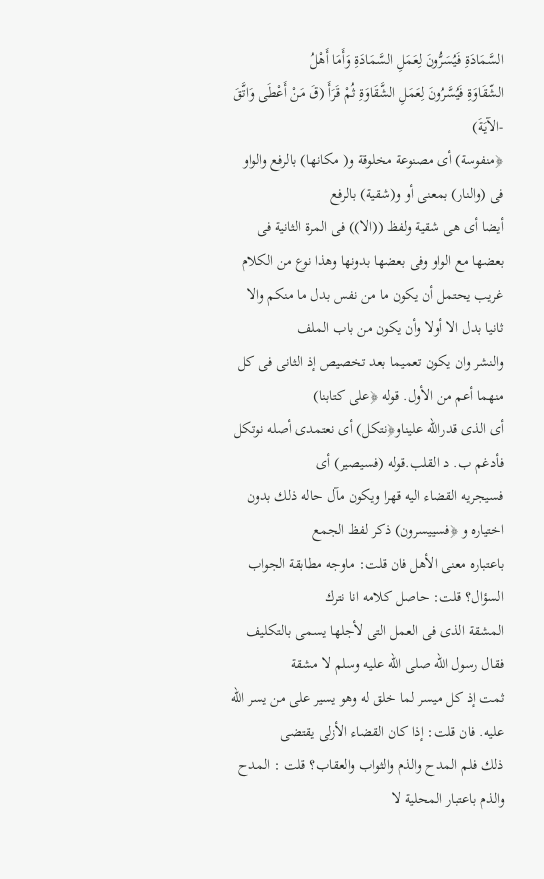السَّمَادَةِ فَيُسَرُّونَ لِعَمَلِ السَّمَادَةِ وَأَمَا أَهْلُ
الشّقَاوَةِ فَيُسَّرُونَ لِعَمَلِ الشَّقَاوَةِ ثُمْ قَرَأَ (قَ مَنْ أَعْطَى وَاتَّقَ -الآيَةَ)
﴿منفوسة) أى مصنوعة مخلوقة و( مكانها) بالرفع والواو فى (والنار) بمعنى أو و(شقية) بالرفع
أيضا أى هى شقية ولفظ ((الا)) فى المرة الثانية فى بعضها مع الواو وفى بعضها بدونها وهذا نوع من الكلام
غريب يحتمل أن يكون ما من نفس بدل ما منكم والا ثانيا بدل الا أولا وأن يكون من باب الملف
والنشر وان يكون تعميما بعد تخصيص إذ الثانى فى كل منهما أعم من الأول. قوله ﴿على كتابنا)
أى الذى قدرالله عليناو﴿نتكل) أى نعتمدى أصله نوتكل فأدغم ب. د القلب.قوله (فسيصير) أى
فسيجريه القضاء اليه قهرا ويكون مآل حاله ذلك بدون اختياره و ﴿فسييسرون) ذكر لفظ الجمع
باعتباره معنى الأهل فان قلت: ماوجه مطابقة الجواب السؤال؟ قلت: حاصل كلامه انا نترك
المشقة الذى فى العمل التى لأجلها يسمى بالتكليف فقال رسول الله صلى الله عليه وسلم لا مشقة
ثمت إذ كل ميسر لما خلق له وهو يسير على من يسر الله عليه. فان قلت: إذا كان القضاء الأزلى يقتضى
ذلك فلم المدح والذم والثواب والعقاب؟ قلت : المدح والذم باعتبار المحلية لا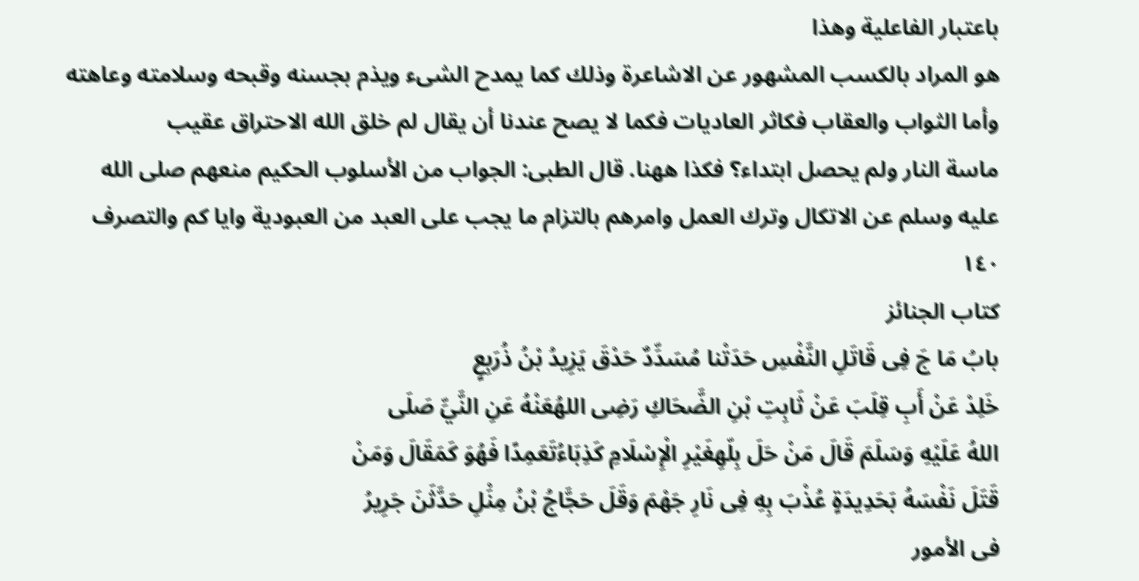باعتبار الفاعلية وهذا
هو المراد بالكسب المشهور عن الاشاعرة وذلك كما يمدح الشىء ويذم بجسنه وقبحه وسلامته وعاهته
وأما الثواب والعقاب فكاثر العاديات فكما لا يصح عندنا أن يقال لم خلق الله الاحتراق عقيب
ماسة النار ولم يحصل ابتداء؟ فكذا ههنا. قال الطبى: الجواب من الأسلوب الحكيم منعهم صلى الله
عليه وسلم عن الاتكال وترك العمل وامرهم بالتزام ما يجب على العبد من العبودية وايا كم والتصرف
١٤٠
كتاب الجنائز
بابُ مَا جَ فِى قَاتَلِ النَّفْسِ حَدَتْنا مُسَدِّدٌ حَدْقَ يَزِيدُ بْنُ ذُرَبِعٍ
خَلِدْ عَنْ أَبِ قِلَبَ عَنْ ثَابِتِ بْنِ الضَّحَاكِ رَضِى اللهُعَنْهُ عَنِ النَّيِّ صَلَى
اللهُ عَلَيْهِ وَسَلَمَ قَالَ مَنْ حَلَ بِلّهِغَيْرِ الْإِسْلَامِ كَذِبَاءُتَعَمِدًا فَهُوَ كَمَقَالَ وَمَنْ
قَتَلَ نَفْسَهُ بَحَدِيدَةٍ عُذْبَ بِهِ فِى نَارِ جَهْمَ وَقَلَ حَجَّاجُ بْنُ مِنَْلِ حَدَّثَنَ جَرِيرُ
فى الأمور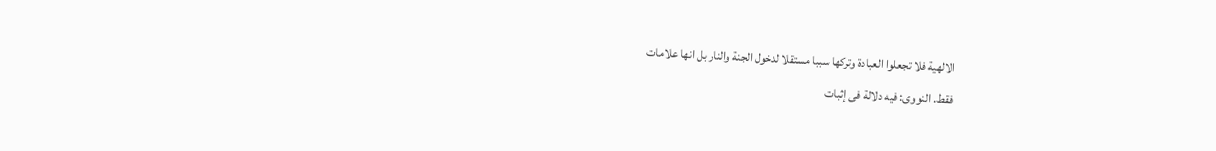الالهية فلا تجعلوا العبادة وتركها سببا مستقلا لدخول الجنة والنار بل انها علامات
فقط. النووى: فيه دلالة فى إثبات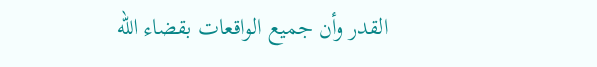القدر وأن جميع الواقعات بقضاء الله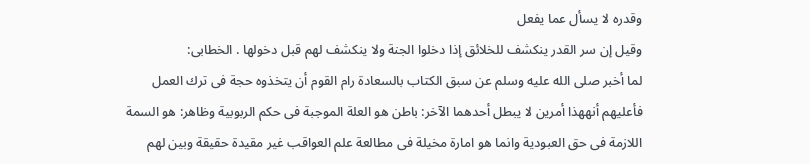وقدره لا يسأل عما يفعل
وقيل إن سر القدر ينكشف للخلائق إذا دخلوا الجنة ولا ينكشف لهم قبل دخولها . الخطابى:
لما أخبر صلى الله عليه وسلم عن سبق الكتاب بالسعادة رام القوم أن يتخذوه حجة فى ترك العمل
فأعليهم أنههذا أمرين لا يبطل أحدهما الآخر: باطن هو العلة الموجبة فى حكم الربوبية وظاهر: هو السمة
اللازمة فى حق العبودية وانما هو امارة مخيلة فى مطالعة علم العواقب غير مقيدة حقيقة وبين لهم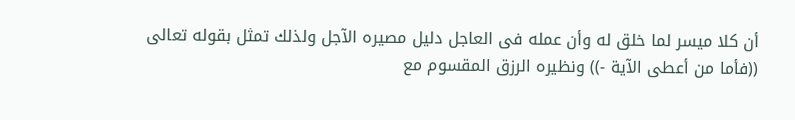أن كلا ميسر لما خلق له وأن عمله فى العاجل دليل مصيره الآجل ولذلك تمثل بقوله تعالى
((فأما من أعطى الآية -)) ونظيره الرزق المقسوم مع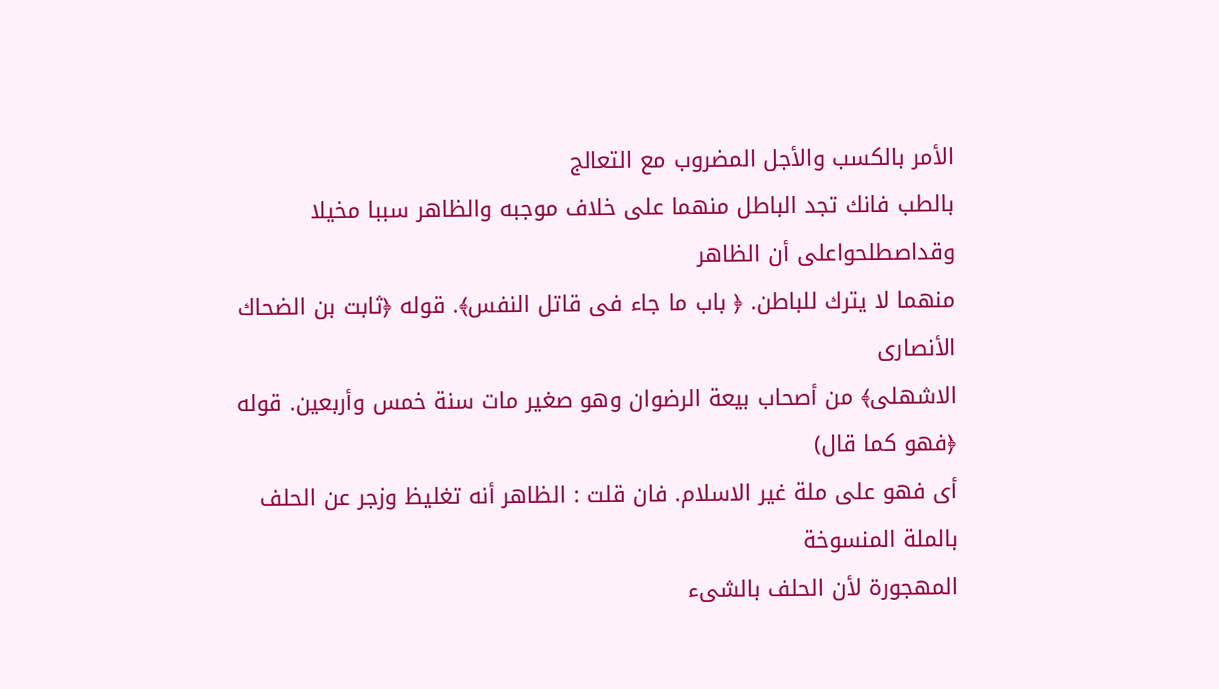الأمر بالكسب والأجل المضروب مع التعالج
بالطب فانك تجد الباطل منهما على خلاف موجبه والظاهر سببا مخيلا وقداصطلحواعلى أن الظاهر
منهما لا يترك للباطن. ﴿ باب ما جاء فى قاتل النفس﴾. قوله ﴿ثابت بن الضحاك الأنصارى
الاشهلى﴾ من أصحاب بيعة الرضوان وهو صغير مات سنة خمس وأربعين. قوله ﴿فهو كما قال)
أى فهو على ملة غير الاسلام. فان قلت : الظاهر أنه تغليظ وزجر عن الحلف بالملة المنسوخة
المهجورة لأن الحلف بالشىء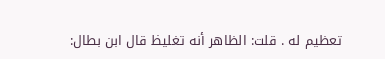تعظيم له . قلت: الظاهر أنه تغليظ قال ابن بطال: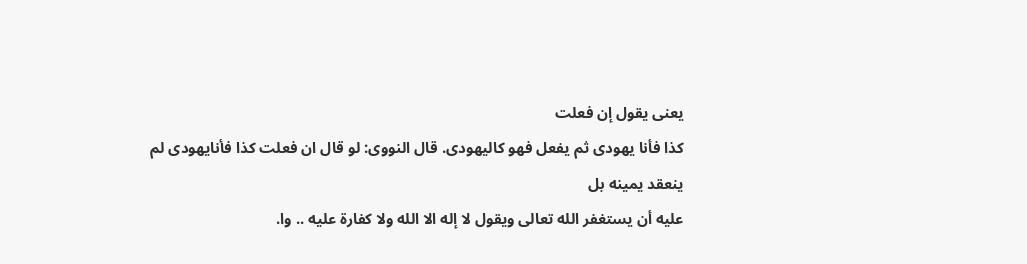يعنى يقول إن فعلت
كذا فأنا يهودى ثم يفعل فهو كاليهودى. قال النووى: لو قال ان فعلت كذا فأنايهودى لم ينعقد يمينه بل
عليه أن يستغفر الله تعالى ويقول لا إله الا الله ولا كفارة عليه .. وا.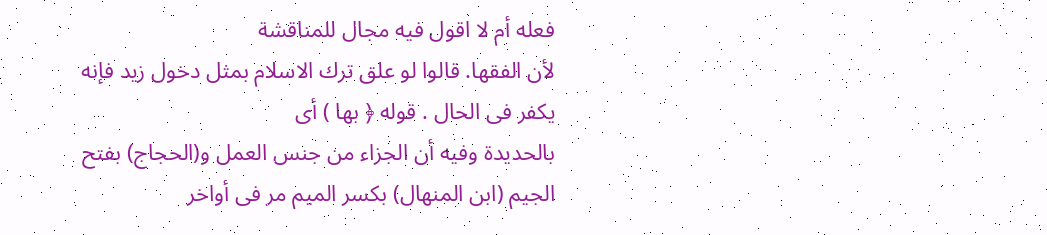فعله أم لا اقول فيه مجال للمناقشة
لأن الفقها. قالوا لو علق ترك الاسلام بمثل دخول زيد فإنه يكفر فى الحال . قوله ﴿ بها ) أى
بالحديدة وفيه أن الجزاء من جنس العمل و(الحجاج) بفتح الجيم (ابن المنهال) بكسر الميم مر فى أواخر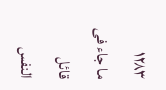١٢٨٣
ما جاء فى قائل
النفس